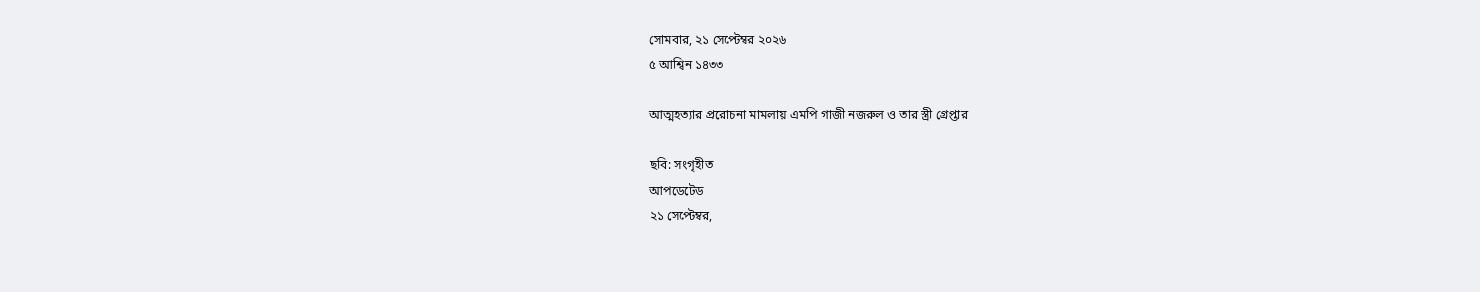সোমবার, ২১ সেপ্টেম্বর ২০২৬
৫ আশ্বিন ১৪৩৩

আত্মহত্যার প্ররোচনা মামলায় এমপি গাজী নজরুল ও তার স্ত্রী গ্রেপ্তার

ছবি: সংগৃহীত
আপডেটেড
২১ সেপ্টেম্বর,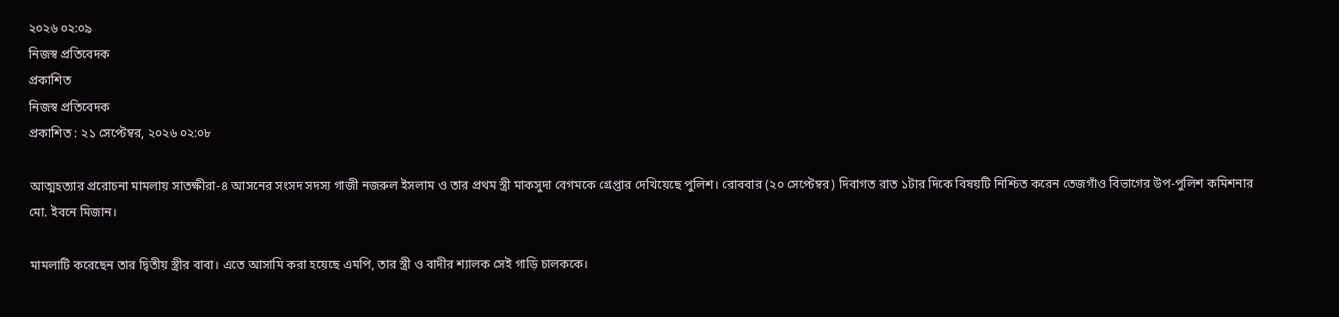২০২৬ ০২:০৯
নিজস্ব প্রতিবেদক
প্রকাশিত
নিজস্ব প্রতিবেদক
প্রকাশিত : ২১ সেপ্টেম্বর, ২০২৬ ০২:০৮

আত্মহত্যার প্ররোচনা মামলায় সাতক্ষীরা-৪ আসনের সংসদ সদস্য গাজী নজরুল ইসলাম ও তার প্রথম স্ত্রী মাকসুদা বেগমকে গ্রেপ্তার দেখিয়েছে পুলিশ। রোববার (২০ সেপ্টেম্বর) দিবাগত রাত ১টার দিকে বিষয়টি নিশ্চিত করেন তেজগাঁও বিভাগের উপ-পুলিশ কমিশনার মো. ইবনে মিজান।

মামলাটি করেছেন তার দ্বিতীয় স্ত্রীর বাবা। এতে আসামি করা হয়েছে এমপি, তার স্ত্রী ও বাদীর শ্যালক সেই গাড়ি চালককে।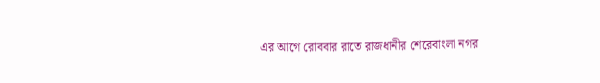এর আগে রোববার রাতে রাজধানীর শেরেবাংলা নগর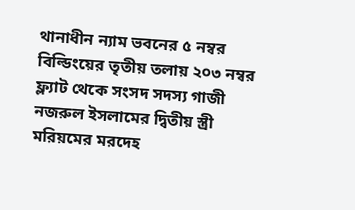থানাধীন ন্যাম ভবনের ৫ নম্বর বিল্ডিংয়ের তৃতীয় তলায় ২০৩ নম্বর ফ্ল্যাট থেকে সংসদ সদস্য গাজী নজরুল ইসলামের দ্বিতীয় স্ত্রী মরিয়মের মরদেহ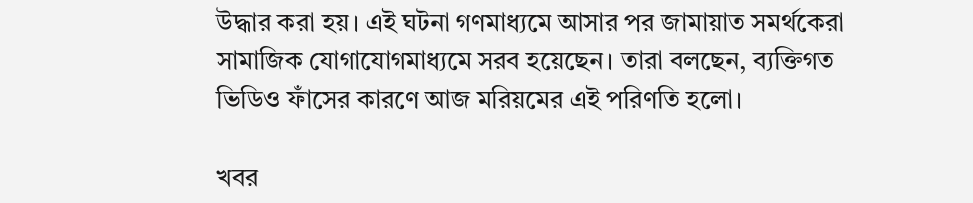উদ্ধার করা হয়। এই ঘটনা গণমাধ্যমে আসার পর জামায়াত সমর্থকেরা সামাজিক যোগাযোগমাধ্যমে সরব হয়েছেন। তারা বলছেন, ব্যক্তিগত ভিডিও ফাঁসের কারণে আজ মরিয়মের এই পরিণতি হলো।

খবর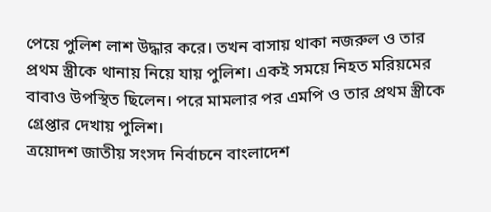পেয়ে পুলিশ লাশ উদ্ধার করে। তখন বাসায় থাকা নজরুল ও তার প্রথম স্ত্রীকে থানায় নিয়ে যায় পুলিশ। একই সময়ে নিহত মরিয়মের বাবাও উপস্থিত ছিলেন। পরে মামলার পর এমপি ও তার প্রথম স্ত্রীকে গ্রেপ্তার দেখায় পুলিশ।
ত্রয়োদশ জাতীয় সংসদ নির্বাচনে বাংলাদেশ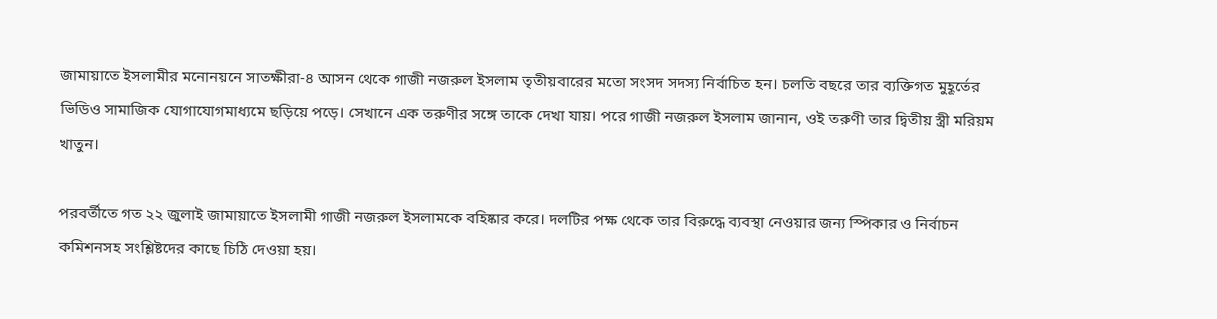জামায়াতে ইসলামীর মনোনয়নে সাতক্ষীরা-৪ আসন থেকে গাজী নজরুল ইসলাম তৃতীয়বারের মতো সংসদ সদস্য নির্বাচিত হন। চলতি বছরে তার ব্যক্তিগত মুহূর্তের ভিডিও সামাজিক যোগাযোগমাধ্যমে ছড়িয়ে পড়ে। সেখানে এক তরুণীর সঙ্গে তাকে দেখা যায়। পরে গাজী নজরুল ইসলাম জানান, ওই তরুণী তার দ্বিতীয় স্ত্রী মরিয়ম খাতুন।

পরবর্তীতে গত ২২ জুলাই জামায়াতে ইসলামী গাজী নজরুল ইসলামকে বহিষ্কার করে। দলটির পক্ষ থেকে তার বিরুদ্ধে ব্যবস্থা নেওয়ার জন্য স্পিকার ও নির্বাচন কমিশনসহ সংশ্লিষ্টদের কাছে চিঠি দেওয়া হয়।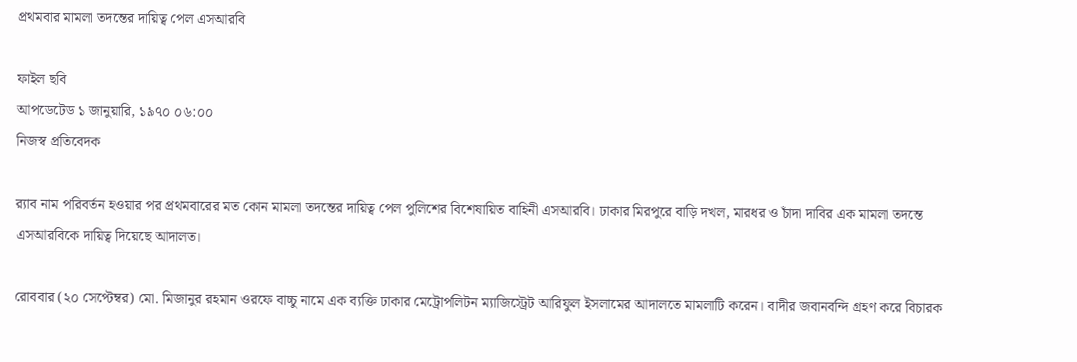প্রথমবার মামলা তদন্তের দায়িত্ব পেল এসআরবি

ফাইল ছবি
আপডেটেড ১ জানুয়ারি, ১৯৭০ ০৬:০০
নিজস্ব প্রতিবেদক

র‌্যাব নাম পরিবর্তন হওয়ার পর প্রথমবারের মত কোন মামলা তদন্তের দায়িত্ব পেল পুলিশের বিশেষায়িত বাহিনী এসআরবি। ঢাকার মিরপুরে বাড়ি দখল, মারধর ও চাঁদা দাবির এক মামলা তদন্তে এসআরবিকে দায়িত্ব দিয়েছে আদালত।

রোববার (২০ সেপ্টেম্বর) মো. মিজানুর রহমান ওরফে বাচ্চু নামে এক ব্যক্তি ঢাকার মেট্রোপলিটন ম্যাজিস্ট্রেট আরিফুল ইসলামের আদালতে মামলাটি করেন। বাদীর জবানবন্দি গ্রহণ করে বিচারক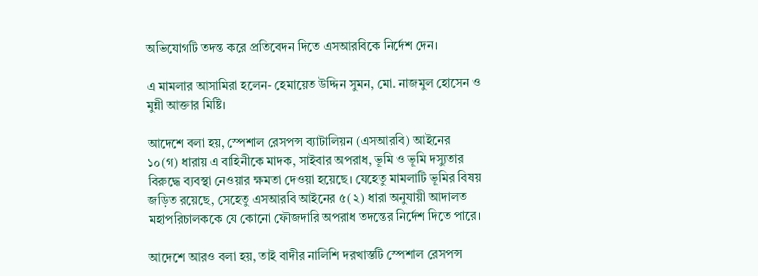অভিযোগটি তদন্ত করে প্রতিবেদন দিতে এসআরবিকে নির্দেশ দেন।

এ মামলার আসামিরা হলেন- হেমায়েত উদ্দিন সুমন, মো. নাজমুল হোসেন ও মুন্নী আক্তার মিষ্টি।

আদেশে বলা হয়, স্পেশাল রেসপন্স ব্যাটালিয়ন (এসআরবি) আইনের ১০(গ) ধারায় এ বাহিনীকে মাদক, সাইবার অপরাধ, ভূমি ও ভূমি দস্যুতার বিরুদ্ধে ব্যবস্থা নেওয়ার ক্ষমতা দেওয়া হয়েছে। যেহেতু মামলাটি ভূমির বিষয় জড়িত রয়েছে, সেহেতু এসআরবি আইনের ৫(২) ধারা অনুযায়ী আদালত মহাপরিচালককে যে কোনো ফৌজদারি অপরাধ তদন্তের নির্দেশ দিতে পারে।

আদেশে আরও বলা হয়, তাই বাদীর নালিশি দরখাস্তটি স্পেশাল রেসপন্স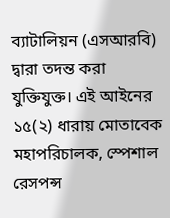ব্যাটালিয়ন (এসআরবি) দ্বারা তদন্ত করা যুক্তিযুক্ত। এই আইনের ১৫(২) ধারায় মোতাবেক মহাপরিচালক, স্পেশাল রেসপন্স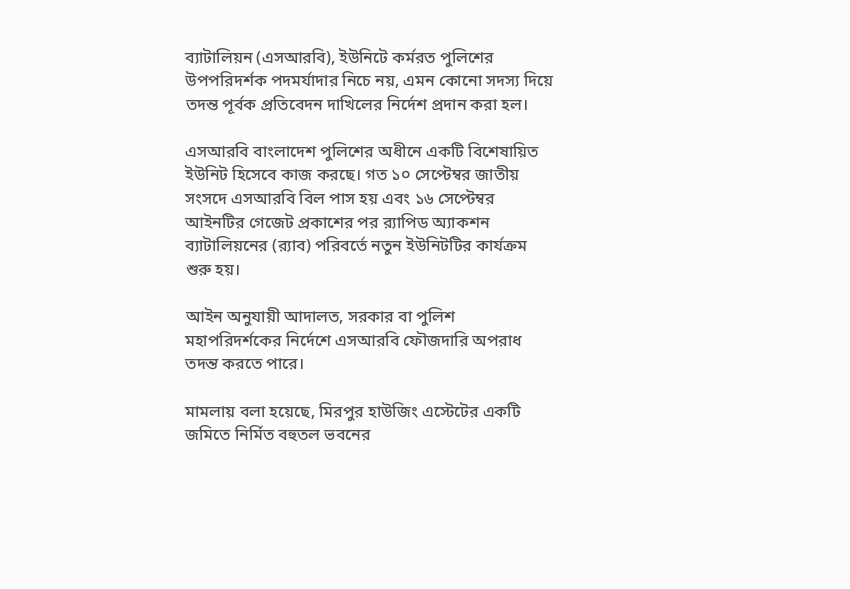ব্যাটালিয়ন (এসআরবি), ইউনিটে কর্মরত পুলিশের উপপরিদর্শক পদমর্যাদার নিচে নয়, এমন কোনো সদস্য দিয়ে তদন্ত পূর্বক প্রতিবেদন দাখিলের নির্দেশ প্রদান করা হল।

এসআরবি বাংলাদেশ পুলিশের অধীনে একটি বিশেষায়িত ইউনিট হিসেবে কাজ করছে। গত ১০ সেপ্টেম্বর জাতীয় সংসদে এসআরবি বিল পাস হয় এবং ১৬ সেপ্টেম্বর আইনটির গেজেট প্রকাশের পর র‌্যাপিড অ্যাকশন ব্যাটালিয়নের (র‌্যাব) পরিবর্তে নতুন ইউনিটটির কার্যক্রম শুরু হয়।

আইন অনুযায়ী আদালত, সরকার বা পুলিশ মহাপরিদর্শকের নির্দেশে এসআরবি ফৌজদারি অপরাধ তদন্ত করতে পারে।

মামলায় বলা হয়েছে, মিরপুর হাউজিং এস্টেটের একটি জমিতে নির্মিত বহুতল ভবনের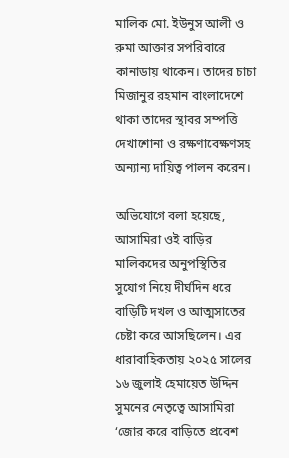মালিক মো. ইউনুস আলী ও রুমা আক্তার সপরিবারে কানাডায় থাকেন। তাদের চাচা মিজানুর রহমান বাংলাদেশে থাকা তাদের স্থাবর সম্পত্তি দেখাশোনা ও রক্ষণাবেক্ষণসহ অন্যান্য দায়িত্ব পালন করেন।

অভিযোগে বলা হয়েছে, আসামিরা ওই বাড়ির মালিকদের অনুপস্থিতির সুযোগ নিয়ে দীর্ঘদিন ধরে বাড়িটি দখল ও আত্মসাতের চেষ্টা করে আসছিলেন। এর ধারাবাহিকতায় ২০২৫ সালের ১৬ জুলাই হেমায়েত উদ্দিন সুমনের নেতৃত্বে আসামিরা ‘জোর করে বাড়িতে প্রবেশ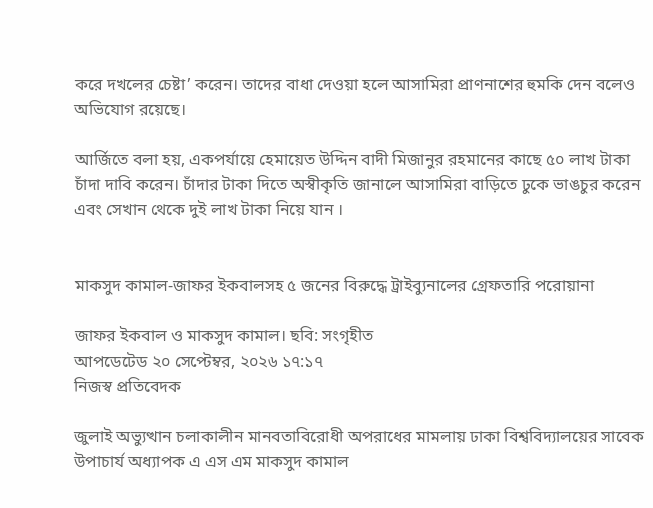করে দখলের চেষ্টা’ করেন। তাদের বাধা দেওয়া হলে আসামিরা প্রাণনাশের হুমকি দেন বলেও অভিযোগ রয়েছে।

আর্জিতে বলা হয়, একপর্যায়ে হেমায়েত উদ্দিন বাদী মিজানুর রহমানের কাছে ৫০ লাখ টাকা চাঁদা দাবি করেন। চাঁদার টাকা দিতে অস্বীকৃতি জানালে আসামিরা বাড়িতে ঢুকে ভাঙচুর করেন এবং সেখান থেকে দুই লাখ টাকা নিয়ে যান ।


মাকসুদ কামাল-জাফর ইকবালসহ ৫ জনের বিরুদ্ধে ট্রাইব্যুনালের গ্রেফতারি পরোয়ানা

জাফর ইকবাল ও মাকসুদ কামাল। ছবি: সংগৃহীত
আপডেটেড ২০ সেপ্টেম্বর, ২০২৬ ১৭:১৭
নিজস্ব প্রতিবেদক

জুলাই অভ্যুত্থান চলাকালীন মানবতাবিরোধী অপরাধের মামলায় ঢাকা বিশ্ববিদ্যালয়ের সাবেক উপাচার্য অধ্যাপক এ এস এম মাকসুদ কামাল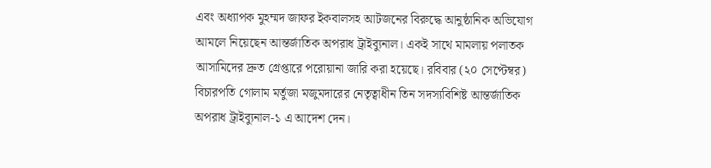এবং অধ্যাপক মুহম্মদ জাফর ইকবালসহ আটজনের বিরুদ্ধে আনুষ্ঠানিক অভিযোগ আমলে নিয়েছেন আন্তর্জাতিক অপরাধ ট্রাইব্যুনাল। একই সাথে মামলায় পলাতক আসামিদের দ্রুত গ্রেপ্তারে পরোয়ানা জারি করা হয়েছে। রবিবার (২০ সেপ্টেম্বর) বিচারপতি গোলাম মর্তুজা মজুমদারের নেতৃত্বাধীন তিন সদস্যবিশিষ্ট আন্তর্জাতিক অপরাধ ট্রাইব্যুনাল-১ এ আদেশ দেন।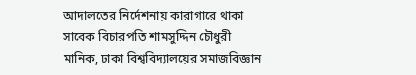আদালতের নির্দেশনায় কারাগারে থাকা সাবেক বিচারপতি শামসুদ্দিন চৌধুরী মানিক, ঢাকা বিশ্ববিদ্যালয়ের সমাজবিজ্ঞান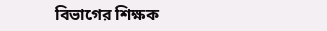বিভাগের শিক্ষক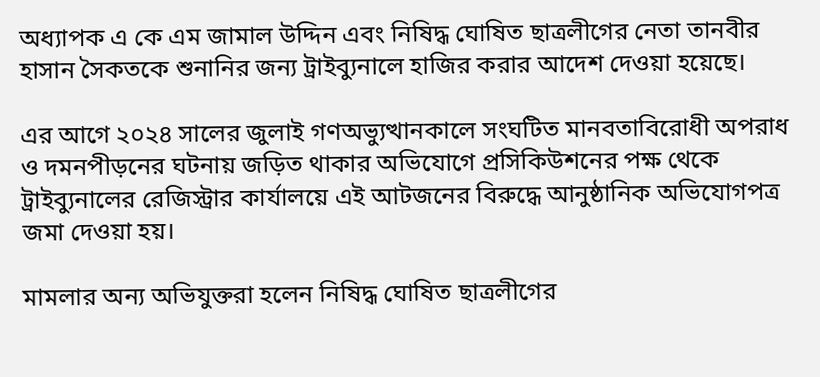অধ্যাপক এ কে এম জামাল উদ্দিন এবং নিষিদ্ধ ঘোষিত ছাত্রলীগের নেতা তানবীর হাসান সৈকতকে শুনানির জন্য ট্রাইব্যুনালে হাজির করার আদেশ দেওয়া হয়েছে।

এর আগে ২০২৪ সালের জুলাই গণঅভ্যুত্থানকালে সংঘটিত মানবতাবিরোধী অপরাধ ও দমনপীড়নের ঘটনায় জড়িত থাকার অভিযোগে প্রসিকিউশনের পক্ষ থেকে ট্রাইব্যুনালের রেজিস্ট্রার কার্যালয়ে এই আটজনের বিরুদ্ধে আনুষ্ঠানিক অভিযোগপত্র জমা দেওয়া হয়।

মামলার অন্য অভিযুক্তরা হলেন নিষিদ্ধ ঘোষিত ছাত্রলীগের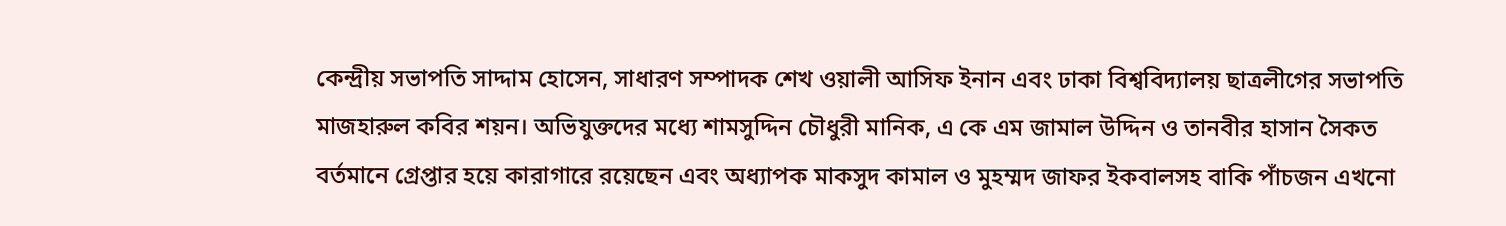কেন্দ্রীয় সভাপতি সাদ্দাম হোসেন, সাধারণ সম্পাদক শেখ ওয়ালী আসিফ ইনান এবং ঢাকা বিশ্ববিদ্যালয় ছাত্রলীগের সভাপতি মাজহারুল কবির শয়ন। অভিযুক্তদের মধ্যে শামসুদ্দিন চৌধুরী মানিক, এ কে এম জামাল উদ্দিন ও তানবীর হাসান সৈকত বর্তমানে গ্রেপ্তার হয়ে কারাগারে রয়েছেন এবং অধ্যাপক মাকসুদ কামাল ও মুহম্মদ জাফর ইকবালসহ বাকি পাঁচজন এখনো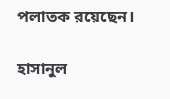পলাতক রয়েছেন।


হাসানুল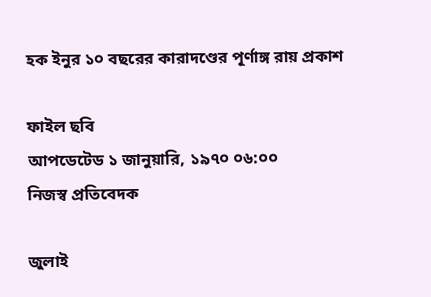হক ইনুর ১০ বছরের কারাদণ্ডের পূর্ণাঙ্গ রায় প্রকাশ

ফাইল ছবি
আপডেটেড ১ জানুয়ারি, ১৯৭০ ০৬:০০
নিজস্ব প্রতিবেদক

জুলাই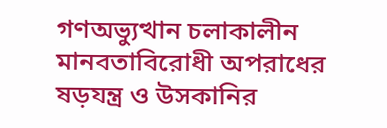গণঅভ্যুত্থান চলাকালীন মানবতাবিরোধী অপরাধের ষড়যন্ত্র ও উসকানির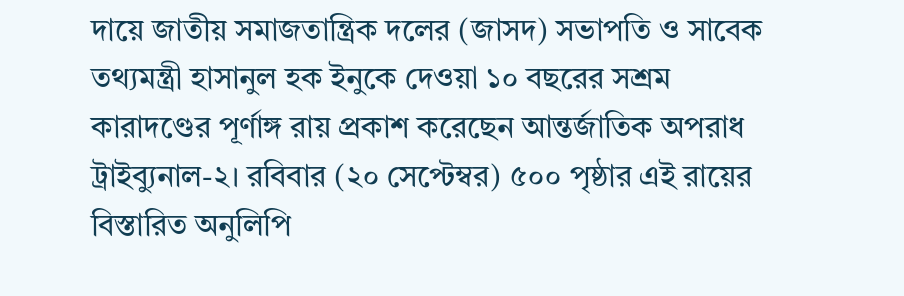দায়ে জাতীয় সমাজতান্ত্রিক দলের (জাসদ) সভাপতি ও সাবেক তথ্যমন্ত্রী হাসানুল হক ইনুকে দেওয়া ১০ বছরের সশ্রম কারাদণ্ডের পূর্ণাঙ্গ রায় প্রকাশ করেছেন আন্তর্জাতিক অপরাধ ট্রাইব্যুনাল-২। রবিবার (২০ সেপ্টেম্বর) ৫০০ পৃষ্ঠার এই রায়ের বিস্তারিত অনুলিপি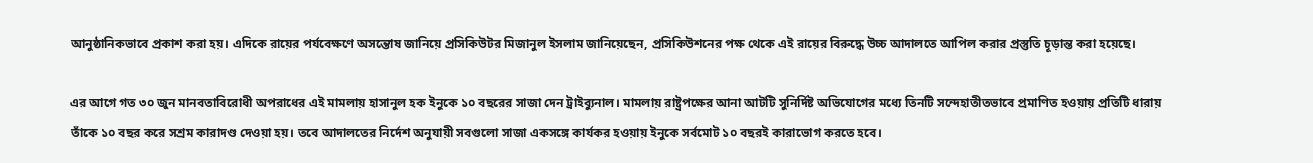আনুষ্ঠানিকভাবে প্রকাশ করা হয়। এদিকে রায়ের পর্যবেক্ষণে অসন্তোষ জানিয়ে প্রসিকিউটর মিজানুল ইসলাম জানিয়েছেন, প্রসিকিউশনের পক্ষ থেকে এই রায়ের বিরুদ্ধে উচ্চ আদালতে আপিল করার প্রস্তুতি চূড়ান্ত করা হয়েছে।

এর আগে গত ৩০ জুন মানবতাবিরোধী অপরাধের এই মামলায় হাসানুল হক ইনুকে ১০ বছরের সাজা দেন ট্রাইব্যুনাল। মামলায় রাষ্ট্রপক্ষের আনা আটটি সুনির্দিষ্ট অভিযোগের মধ্যে তিনটি সন্দেহাতীতভাবে প্রমাণিত হওয়ায় প্রতিটি ধারায় তাঁকে ১০ বছর করে সশ্রম কারাদণ্ড দেওয়া হয়। তবে আদালতের নির্দেশ অনুযায়ী সবগুলো সাজা একসঙ্গে কার্যকর হওয়ায় ইনুকে সর্বমোট ১০ বছরই কারাভোগ করতে হবে।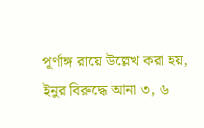পূর্ণাঙ্গ রায়ে উল্লেখ করা হয়, ইনুর বিরুদ্ধে আনা ৩, ৬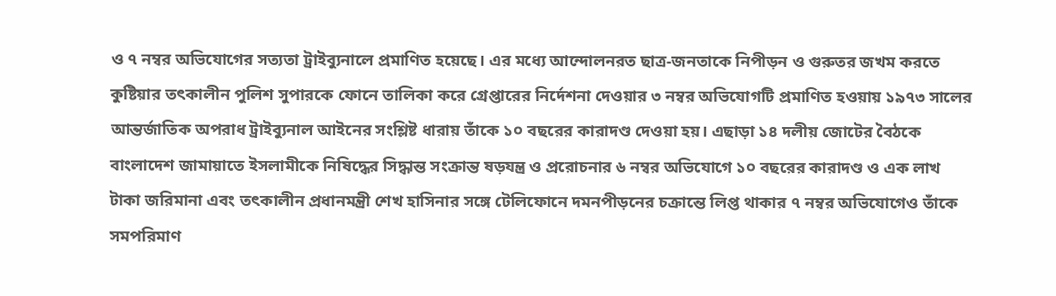ও ৭ নম্বর অভিযোগের সত্যতা ট্রাইব্যুনালে প্রমাণিত হয়েছে। এর মধ্যে আন্দোলনরত ছাত্র-জনতাকে নিপীড়ন ও গুরুতর জখম করতে কুষ্টিয়ার তৎকালীন পুলিশ সুপারকে ফোনে তালিকা করে গ্রেপ্তারের নির্দেশনা দেওয়ার ৩ নম্বর অভিযোগটি প্রমাণিত হওয়ায় ১৯৭৩ সালের আন্তর্জাতিক অপরাধ ট্রাইব্যুনাল আইনের সংশ্লিষ্ট ধারায় তাঁকে ১০ বছরের কারাদণ্ড দেওয়া হয়। এছাড়া ১৪ দলীয় জোটের বৈঠকে বাংলাদেশ জামায়াতে ইসলামীকে নিষিদ্ধের সিদ্ধান্ত সংক্রান্ত ষড়যন্ত্র ও প্ররোচনার ৬ নম্বর অভিযোগে ১০ বছরের কারাদণ্ড ও এক লাখ টাকা জরিমানা এবং তৎকালীন প্রধানমন্ত্রী শেখ হাসিনার সঙ্গে টেলিফোনে দমনপীড়নের চক্রান্তে লিপ্ত থাকার ৭ নম্বর অভিযোগেও তাঁকে সমপরিমাণ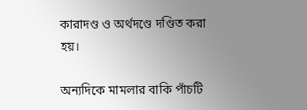কারাদণ্ড ও অর্থদণ্ডে দণ্ডিত করা হয়।

অন্যদিকে মামলার বাকি পাঁচটি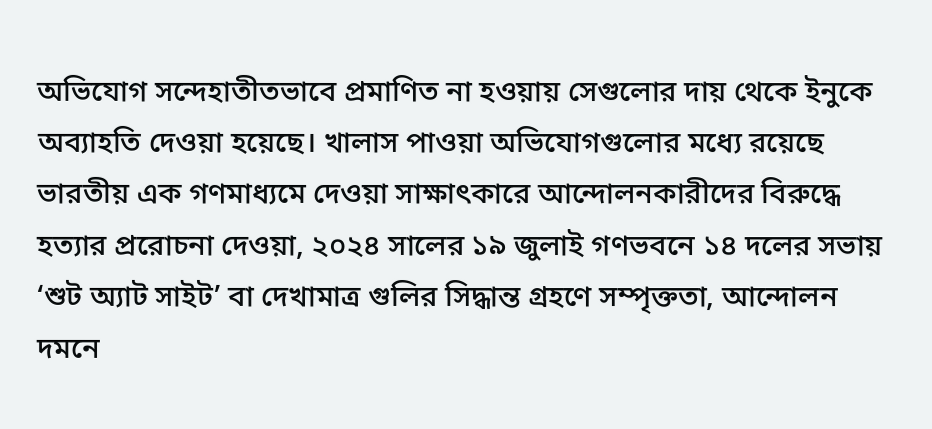অভিযোগ সন্দেহাতীতভাবে প্রমাণিত না হওয়ায় সেগুলোর দায় থেকে ইনুকে অব্যাহতি দেওয়া হয়েছে। খালাস পাওয়া অভিযোগগুলোর মধ্যে রয়েছে ভারতীয় এক গণমাধ্যমে দেওয়া সাক্ষাৎকারে আন্দোলনকারীদের বিরুদ্ধে হত্যার প্ররোচনা দেওয়া, ২০২৪ সালের ১৯ জুলাই গণভবনে ১৪ দলের সভায় ‘শুট অ্যাট সাইট’ বা দেখামাত্র গুলির সিদ্ধান্ত গ্রহণে সম্পৃক্ততা, আন্দোলন দমনে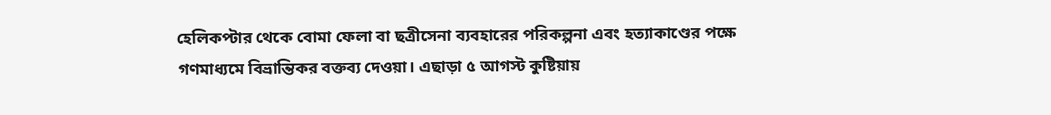হেলিকপ্টার থেকে বোমা ফেলা বা ছত্রীসেনা ব্যবহারের পরিকল্পনা এবং হত্যাকাণ্ডের পক্ষে গণমাধ্যমে বিভ্রান্তিকর বক্তব্য দেওয়া। এছাড়া ৫ আগস্ট কুষ্টিয়ায়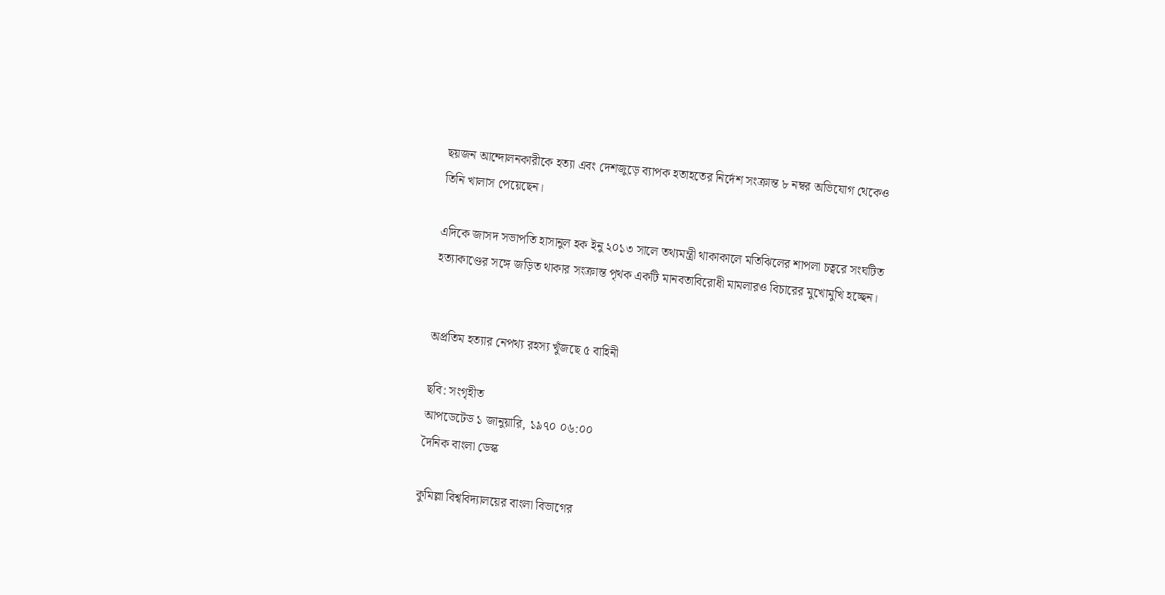ছয়জন আন্দোলনকারীকে হত্যা এবং দেশজুড়ে ব্যাপক হতাহতের নির্দেশ সংক্রান্ত ৮ নম্বর অভিযোগ থেকেও তিনি খালাস পেয়েছেন।

এদিকে জাসদ সভাপতি হাসানুল হক ইনু ২০১৩ সালে তথ্যমন্ত্রী থাকাকালে মতিঝিলের শাপলা চত্বরে সংঘটিত হত্যাকাণ্ডের সঙ্গে জড়িত থাকার সংক্রান্ত পৃথক একটি মানবতাবিরোধী মামলারও বিচারের মুখোমুখি হচ্ছেন।


অপ্রতিম হত্যার নেপথ্য রহস্য খুঁজছে ৫ বাহিনী

ছবি: সংগৃহীত
আপডেটেড ১ জানুয়ারি, ১৯৭০ ০৬:০০
দৈনিক বাংলা ডেস্ক

কুমিল্লা বিশ্ববিদ্যালয়ের বাংলা বিভাগের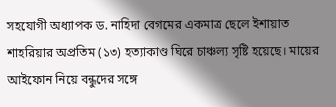সহযোগী অধ্যাপক ড. নাহিদা বেগমের একমাত্র ছেলে ইশায়াত শাহরিয়ার অপ্রতিম (১৩) হত্যাকাণ্ড ঘিরে চাঞ্চল্য সৃষ্টি হয়েছে। মায়ের আইফোন নিয়ে বন্ধুদের সঙ্গে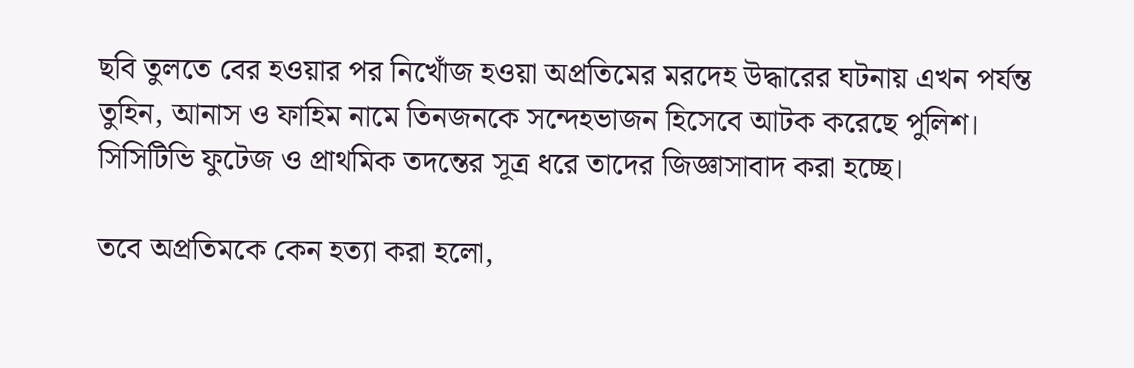ছবি তুলতে বের হওয়ার পর নিখোঁজ হওয়া অপ্রতিমের মরদেহ উদ্ধারের ঘটনায় এখন পর্যন্ত তুহিন, আনাস ও ফাহিম নামে তিনজনকে সন্দেহভাজন হিসেবে আটক করেছে পুলিশ। সিসিটিভি ফুটেজ ও প্রাথমিক তদন্তের সূত্র ধরে তাদের জিজ্ঞাসাবাদ করা হচ্ছে।

তবে অপ্রতিমকে কেন হত্যা করা হলো,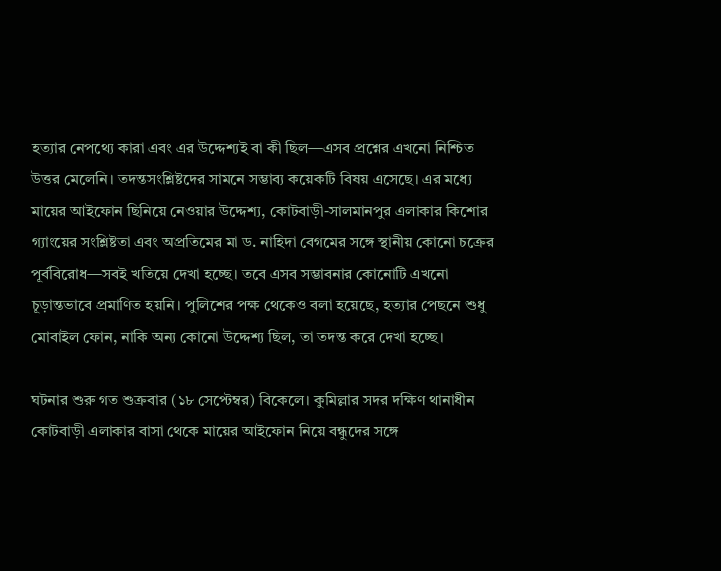হত্যার নেপথ্যে কারা এবং এর উদ্দেশ্যই বা কী ছিল—এসব প্রশ্নের এখনো নিশ্চিত উত্তর মেলেনি। তদন্তসংশ্লিষ্টদের সামনে সম্ভাব্য কয়েকটি বিষয় এসেছে। এর মধ্যে মায়ের আইফোন ছিনিয়ে নেওয়ার উদ্দেশ্য, কোটবাড়ী-সালমানপুর এলাকার কিশোর গ্যাংয়ের সংশ্লিষ্টতা এবং অপ্রতিমের মা ড. নাহিদা বেগমের সঙ্গে স্থানীয় কোনো চক্রের পূর্ববিরোধ—সবই খতিয়ে দেখা হচ্ছে। তবে এসব সম্ভাবনার কোনোটি এখনো চূড়ান্তভাবে প্রমাণিত হয়নি। পুলিশের পক্ষ থেকেও বলা হয়েছে, হত্যার পেছনে শুধু মোবাইল ফোন, নাকি অন্য কোনো উদ্দেশ্য ছিল, তা তদন্ত করে দেখা হচ্ছে।

ঘটনার শুরু গত শুক্রবার (১৮ সেপ্টেম্বর) বিকেলে। কুমিল্লার সদর দক্ষিণ থানাধীন কোটবাড়ী এলাকার বাসা থেকে মায়ের আইফোন নিয়ে বন্ধুদের সঙ্গে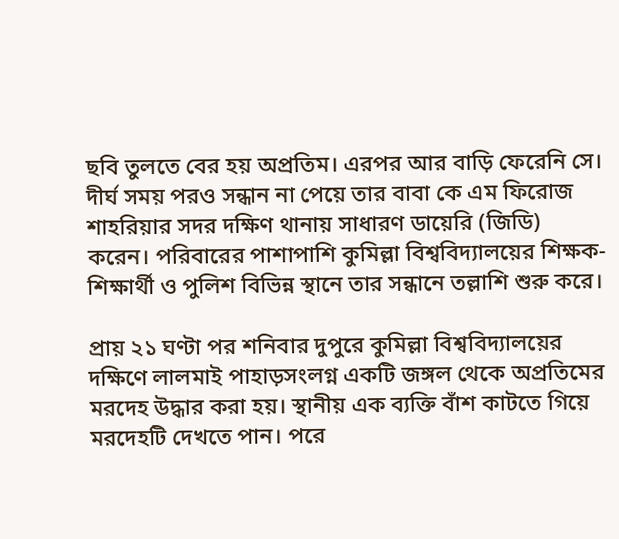ছবি তুলতে বের হয় অপ্রতিম। এরপর আর বাড়ি ফেরেনি সে। দীর্ঘ সময় পরও সন্ধান না পেয়ে তার বাবা কে এম ফিরোজ শাহরিয়ার সদর দক্ষিণ থানায় সাধারণ ডায়েরি (জিডি) করেন। পরিবারের পাশাপাশি কুমিল্লা বিশ্ববিদ্যালয়ের শিক্ষক-শিক্ষার্থী ও পুলিশ বিভিন্ন স্থানে তার সন্ধানে তল্লাশি শুরু করে।

প্রায় ২১ ঘণ্টা পর শনিবার দুপুরে কুমিল্লা বিশ্ববিদ্যালয়ের দক্ষিণে লালমাই পাহাড়সংলগ্ন একটি জঙ্গল থেকে অপ্রতিমের মরদেহ উদ্ধার করা হয়। স্থানীয় এক ব্যক্তি বাঁশ কাটতে গিয়ে মরদেহটি দেখতে পান। পরে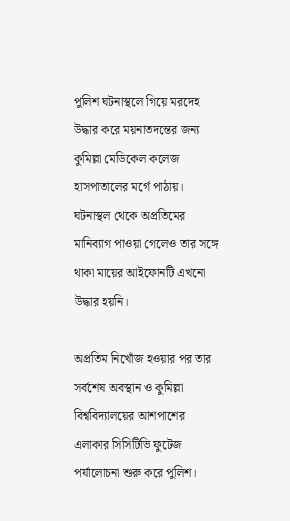পুলিশ ঘটনাস্থলে গিয়ে মরদেহ উদ্ধার করে ময়নাতদন্তের জন্য কুমিল্লা মেডিকেল কলেজ হাসপাতালের মর্গে পাঠায়। ঘটনাস্থল থেকে অপ্রতিমের মানিব্যাগ পাওয়া গেলেও তার সঙ্গে থাকা মায়ের আইফোনটি এখনো উদ্ধার হয়নি।

অপ্রতিম নিখোঁজ হওয়ার পর তার সর্বশেষ অবস্থান ও কুমিল্লা বিশ্ববিদ্যালয়ের আশপাশের এলাকার সিসিটিভি ফুটেজ পর্যালোচনা শুরু করে পুলিশ।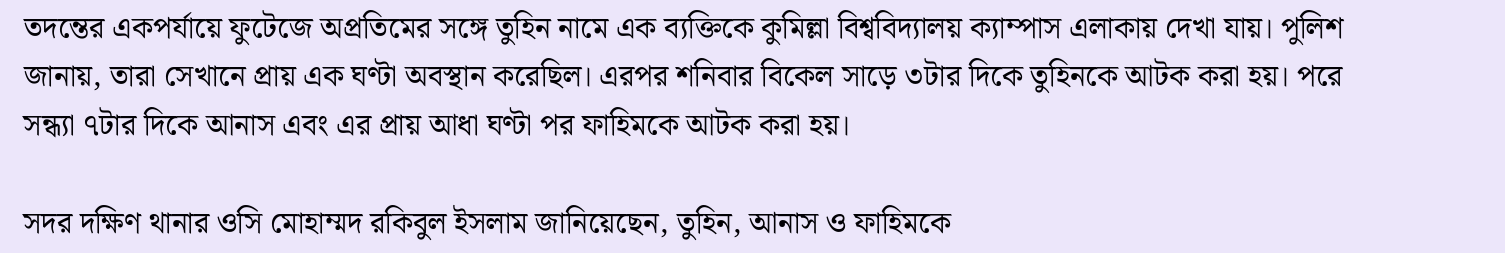তদন্তের একপর্যায়ে ফুটেজে অপ্রতিমের সঙ্গে তুহিন নামে এক ব্যক্তিকে কুমিল্লা বিশ্ববিদ্যালয় ক্যাম্পাস এলাকায় দেখা যায়। পুলিশ জানায়, তারা সেখানে প্রায় এক ঘণ্টা অবস্থান করেছিল। এরপর শনিবার বিকেল সাড়ে ৩টার দিকে তুহিনকে আটক করা হয়। পরে সন্ধ্যা ৭টার দিকে আনাস এবং এর প্রায় আধা ঘণ্টা পর ফাহিমকে আটক করা হয়।

সদর দক্ষিণ থানার ওসি মোহাম্মদ রকিবুল ইসলাম জানিয়েছেন, তুহিন, আনাস ও ফাহিমকে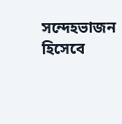সন্দেহভাজন হিসেবে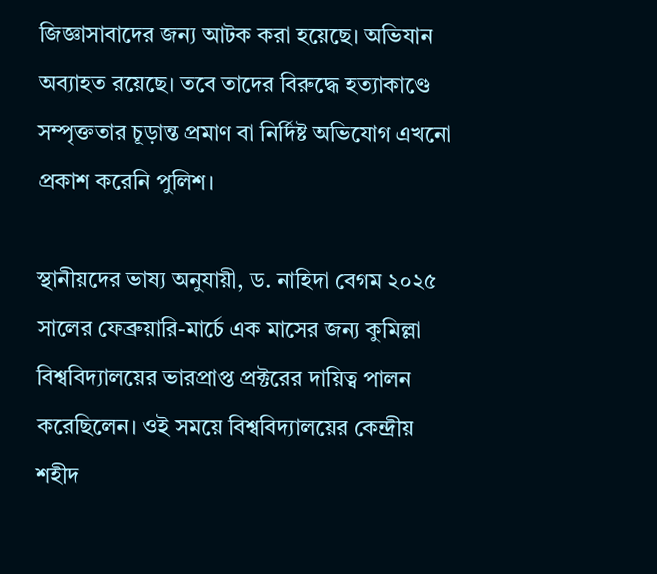জিজ্ঞাসাবাদের জন্য আটক করা হয়েছে। অভিযান অব্যাহত রয়েছে। তবে তাদের বিরুদ্ধে হত্যাকাণ্ডে সম্পৃক্ততার চূড়ান্ত প্রমাণ বা নির্দিষ্ট অভিযোগ এখনো প্রকাশ করেনি পুলিশ।

স্থানীয়দের ভাষ্য অনুযায়ী, ড. নাহিদা বেগম ২০২৫ সালের ফেব্রুয়ারি-মার্চে এক মাসের জন্য কুমিল্লা বিশ্ববিদ্যালয়ের ভারপ্রাপ্ত প্রক্টরের দায়িত্ব পালন করেছিলেন। ওই সময়ে বিশ্ববিদ্যালয়ের কেন্দ্রীয় শহীদ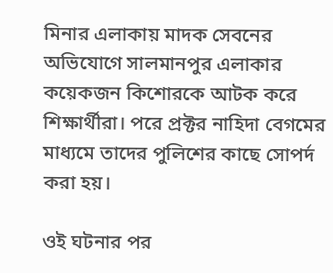মিনার এলাকায় মাদক সেবনের অভিযোগে সালমানপুর এলাকার কয়েকজন কিশোরকে আটক করে শিক্ষার্থীরা। পরে প্রক্টর নাহিদা বেগমের মাধ্যমে তাদের পুলিশের কাছে সোপর্দ করা হয়।

ওই ঘটনার পর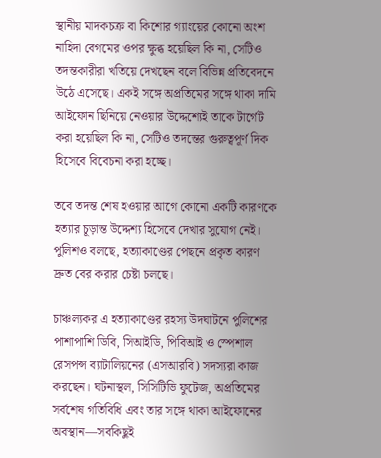স্থানীয় মাদকচক্র বা কিশোর গ্যাংয়ের কোনো অংশ নাহিদা বেগমের ওপর ক্ষুব্ধ হয়েছিল কি না, সেটিও তদন্তকারীরা খতিয়ে দেখছেন বলে বিভিন্ন প্রতিবেদনে উঠে এসেছে। একই সঙ্গে অপ্রতিমের সঙ্গে থাকা দামি আইফোন ছিনিয়ে নেওয়ার উদ্দেশ্যেই তাকে টার্গেট করা হয়েছিল কি না, সেটিও তদন্তের গুরুত্বপূর্ণ দিক হিসেবে বিবেচনা করা হচ্ছে।

তবে তদন্ত শেষ হওয়ার আগে কোনো একটি কারণকে হত্যার চূড়ান্ত উদ্দেশ্য হিসেবে দেখার সুযোগ নেই। পুলিশও বলছে, হত্যাকাণ্ডের পেছনে প্রকৃত কারণ দ্রুত বের করার চেষ্টা চলছে।

চাঞ্চল্যকর এ হত্যাকাণ্ডের রহস্য উদঘাটনে পুলিশের পাশাপাশি ডিবি, সিআইডি, পিবিআই ও স্পেশাল রেসপন্স ব্যাটালিয়নের (এসআরবি) সদস্যরা কাজ করছেন। ঘটনাস্থল, সিসিটিভি ফুটেজ, অপ্রতিমের সর্বশেষ গতিবিধি এবং তার সঙ্গে থাকা আইফোনের অবস্থান—সবকিছুই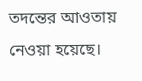তদন্তের আওতায় নেওয়া হয়েছে।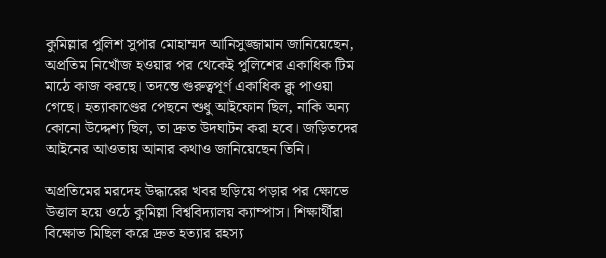কুমিল্লার পুলিশ সুপার মোহাম্মদ আনিসুজ্জামান জানিয়েছেন, অপ্রতিম নিখোঁজ হওয়ার পর থেকেই পুলিশের একাধিক টিম মাঠে কাজ করছে। তদন্তে গুরুত্বপূর্ণ একাধিক ক্লু পাওয়া গেছে। হত্যাকাণ্ডের পেছনে শুধু আইফোন ছিল, নাকি অন্য কোনো উদ্দেশ্য ছিল, তা দ্রুত উদঘাটন করা হবে। জড়িতদের আইনের আওতায় আনার কথাও জানিয়েছেন তিনি।

অপ্রতিমের মরদেহ উদ্ধারের খবর ছড়িয়ে পড়ার পর ক্ষোভে উত্তাল হয়ে ওঠে কুমিল্লা বিশ্ববিদ্যালয় ক্যাম্পাস। শিক্ষার্থীরা বিক্ষোভ মিছিল করে দ্রুত হত্যার রহস্য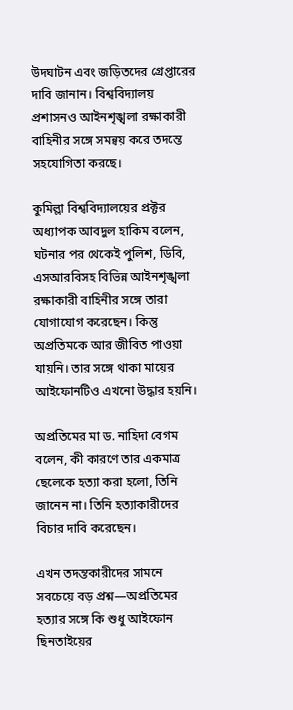উদঘাটন এবং জড়িতদের গ্রেপ্তারের দাবি জানান। বিশ্ববিদ্যালয় প্রশাসনও আইনশৃঙ্খলা রক্ষাকারী বাহিনীর সঙ্গে সমন্বয় করে তদন্তে সহযোগিতা করছে।

কুমিল্লা বিশ্ববিদ্যালয়ের প্রক্টর অধ্যাপক আবদুল হাকিম বলেন, ঘটনার পর থেকেই পুলিশ, ডিবি, এসআরবিসহ বিভিন্ন আইনশৃঙ্খলা রক্ষাকারী বাহিনীর সঙ্গে তারা যোগাযোগ করেছেন। কিন্তু অপ্রতিমকে আর জীবিত পাওয়া যায়নি। তার সঙ্গে থাকা মায়ের আইফোনটিও এখনো উদ্ধার হয়নি।

অপ্রতিমের মা ড. নাহিদা বেগম বলেন, কী কারণে তার একমাত্র ছেলেকে হত্যা করা হলো, তিনি জানেন না। তিনি হত্যাকারীদের বিচার দাবি করেছেন।

এখন তদন্তকারীদের সামনে সবচেয়ে বড় প্রশ্ন—অপ্রতিমের হত্যার সঙ্গে কি শুধু আইফোন ছিনতাইয়ের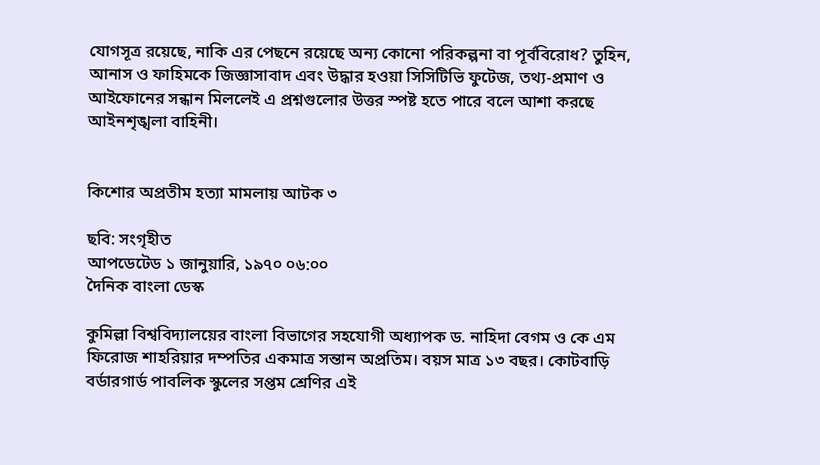যোগসূত্র রয়েছে, নাকি এর পেছনে রয়েছে অন্য কোনো পরিকল্পনা বা পূর্ববিরোধ? তুহিন, আনাস ও ফাহিমকে জিজ্ঞাসাবাদ এবং উদ্ধার হওয়া সিসিটিভি ফুটেজ, তথ্য-প্রমাণ ও আইফোনের সন্ধান মিললেই এ প্রশ্নগুলোর উত্তর স্পষ্ট হতে পারে বলে আশা করছে আইনশৃঙ্খলা বাহিনী।


কিশোর অপ্রতীম হত্যা মামলায় আটক ৩

ছবি: সংগৃহীত
আপডেটেড ১ জানুয়ারি, ১৯৭০ ০৬:০০
দৈনিক বাংলা ডেস্ক

কুমিল্লা বিশ্ববিদ্যালয়ের বাংলা বিভাগের সহযোগী অধ্যাপক ড. নাহিদা বেগম ও কে এম ফিরোজ শাহরিয়ার দম্পতির একমাত্র সন্তান অপ্রতিম। বয়স মাত্র ১৩ বছর। কোটবাড়ি বর্ডারগার্ড পাবলিক স্কুলের সপ্তম শ্রেণির এই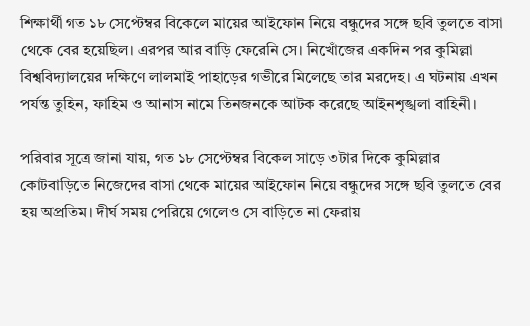শিক্ষার্থী গত ১৮ সেপ্টেম্বর বিকেলে মায়ের আইফোন নিয়ে বন্ধুদের সঙ্গে ছবি তুলতে বাসা থেকে বের হয়েছিল। এরপর আর বাড়ি ফেরেনি সে। নিখোঁজের একদিন পর কুমিল্লা বিশ্ববিদ্যালয়ের দক্ষিণে লালমাই পাহাড়ের গভীরে মিলেছে তার মরদেহ। এ ঘটনায় এখন পর্যন্ত তুহিন, ফাহিম ও আনাস নামে তিনজনকে আটক করেছে আইনশৃঙ্খলা বাহিনী।

পরিবার সূত্রে জানা যায়, গত ১৮ সেপ্টেম্বর বিকেল সাড়ে ৩টার দিকে কুমিল্লার কোটবাড়িতে নিজেদের বাসা থেকে মায়ের আইফোন নিয়ে বন্ধুদের সঙ্গে ছবি তুলতে বের হয় অপ্রতিম। দীর্ঘ সময় পেরিয়ে গেলেও সে বাড়িতে না ফেরায়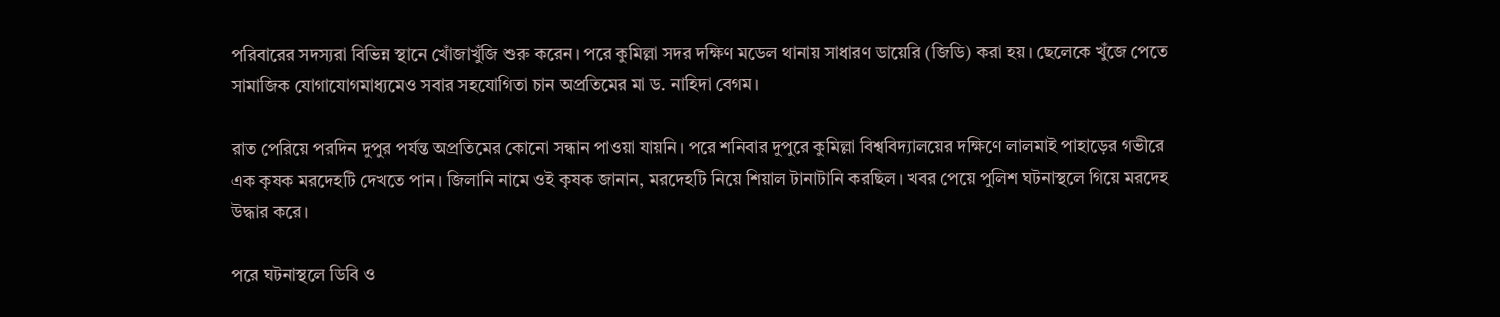পরিবারের সদস্যরা বিভিন্ন স্থানে খোঁজাখুঁজি শুরু করেন। পরে কুমিল্লা সদর দক্ষিণ মডেল থানায় সাধারণ ডায়েরি (জিডি) করা হয়। ছেলেকে খুঁজে পেতে সামাজিক যোগাযোগমাধ্যমেও সবার সহযোগিতা চান অপ্রতিমের মা ড. নাহিদা বেগম।

রাত পেরিয়ে পরদিন দুপুর পর্যন্ত অপ্রতিমের কোনো সন্ধান পাওয়া যায়নি। পরে শনিবার দুপুরে কুমিল্লা বিশ্ববিদ্যালয়ের দক্ষিণে লালমাই পাহাড়ের গভীরে এক কৃষক মরদেহটি দেখতে পান। জিলানি নামে ওই কৃষক জানান, মরদেহটি নিয়ে শিয়াল টানাটানি করছিল। খবর পেয়ে পুলিশ ঘটনাস্থলে গিয়ে মরদেহ উদ্ধার করে।

পরে ঘটনাস্থলে ডিবি ও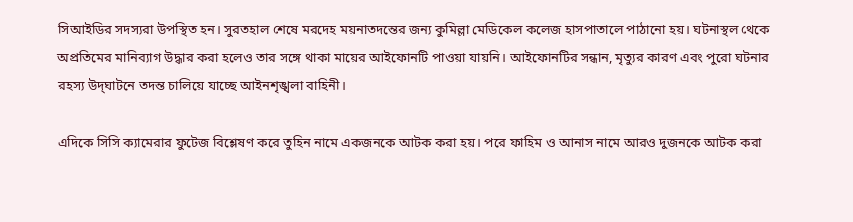সিআইডির সদস্যরা উপস্থিত হন। সুরতহাল শেষে মরদেহ ময়নাতদন্তের জন্য কুমিল্লা মেডিকেল কলেজ হাসপাতালে পাঠানো হয়। ঘটনাস্থল থেকে অপ্রতিমের মানিব্যাগ উদ্ধার করা হলেও তার সঙ্গে থাকা মায়ের আইফোনটি পাওয়া যায়নি। আইফোনটির সন্ধান, মৃত্যুর কারণ এবং পুরো ঘটনার রহস্য উদ্‌ঘাটনে তদন্ত চালিয়ে যাচ্ছে আইনশৃঙ্খলা বাহিনী।

এদিকে সিসি ক্যামেরার ফুটেজ বিশ্লেষণ করে তুহিন নামে একজনকে আটক করা হয়। পরে ফাহিম ও আনাস নামে আরও দুজনকে আটক করা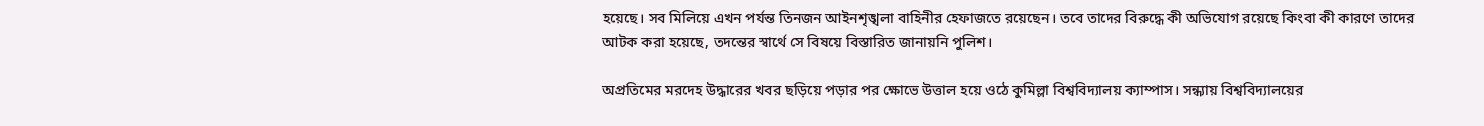হয়েছে। সব মিলিয়ে এখন পর্যন্ত তিনজন আইনশৃঙ্খলা বাহিনীর হেফাজতে রয়েছেন। তবে তাদের বিরুদ্ধে কী অভিযোগ রয়েছে কিংবা কী কারণে তাদের আটক করা হয়েছে, তদন্তের স্বার্থে সে বিষয়ে বিস্তারিত জানায়নি পুলিশ।

অপ্রতিমের মরদেহ উদ্ধারের খবর ছড়িয়ে পড়ার পর ক্ষোভে উত্তাল হয়ে ওঠে কুমিল্লা বিশ্ববিদ্যালয় ক্যাম্পাস। সন্ধ্যায় বিশ্ববিদ্যালয়ের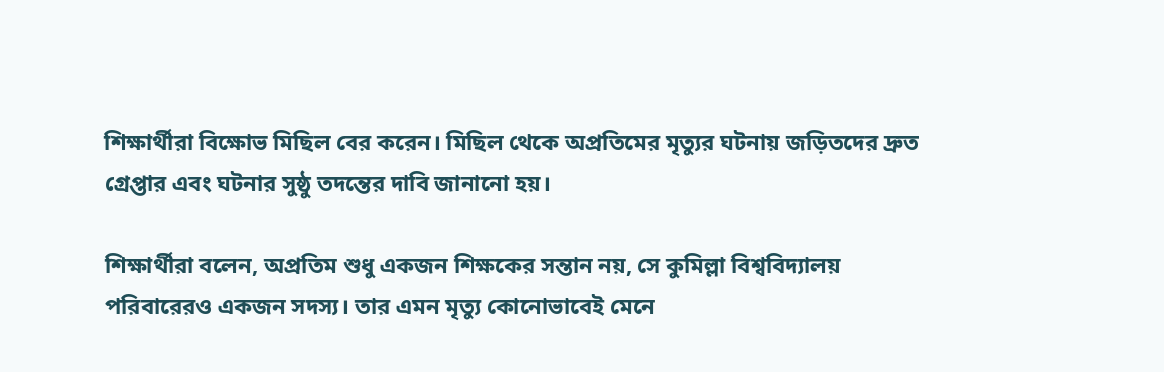শিক্ষার্থীরা বিক্ষোভ মিছিল বের করেন। মিছিল থেকে অপ্রতিমের মৃত্যুর ঘটনায় জড়িতদের দ্রুত গ্রেপ্তার এবং ঘটনার সুষ্ঠু তদন্তের দাবি জানানো হয়।

শিক্ষার্থীরা বলেন, অপ্রতিম শুধু একজন শিক্ষকের সন্তান নয়, সে কুমিল্লা বিশ্ববিদ্যালয় পরিবারেরও একজন সদস্য। তার এমন মৃত্যু কোনোভাবেই মেনে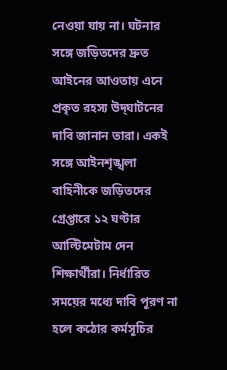নেওয়া যায় না। ঘটনার সঙ্গে জড়িতদের দ্রুত আইনের আওতায় এনে প্রকৃত রহস্য উদ্‌ঘাটনের দাবি জানান তারা। একই সঙ্গে আইনশৃঙ্খলা বাহিনীকে জড়িতদের গ্রেপ্তারে ১২ ঘণ্টার আল্টিমেটাম দেন শিক্ষার্থীরা। নির্ধারিত সময়ের মধ্যে দাবি পূরণ না হলে কঠোর কর্মসূচির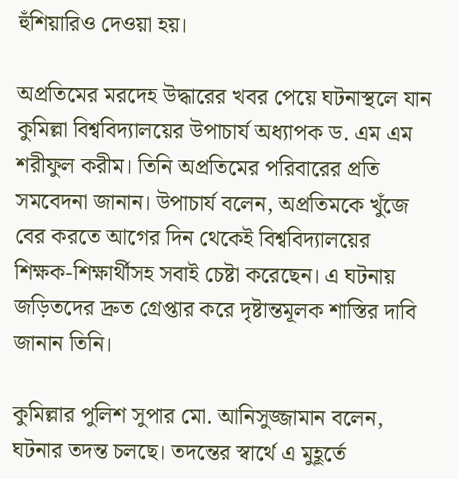হুঁশিয়ারিও দেওয়া হয়।

অপ্রতিমের মরদেহ উদ্ধারের খবর পেয়ে ঘটনাস্থলে যান কুমিল্লা বিশ্ববিদ্যালয়ের উপাচার্য অধ্যাপক ড. এম এম শরীফুল করীম। তিনি অপ্রতিমের পরিবারের প্রতি সমবেদনা জানান। উপাচার্য বলেন, অপ্রতিমকে খুঁজে বের করতে আগের দিন থেকেই বিশ্ববিদ্যালয়ের শিক্ষক-শিক্ষার্থীসহ সবাই চেষ্টা করেছেন। এ ঘটনায় জড়িতদের দ্রুত গ্রেপ্তার করে দৃষ্টান্তমূলক শাস্তির দাবি জানান তিনি।

কুমিল্লার পুলিশ সুপার মো. আনিসুজ্জামান বলেন, ঘটনার তদন্ত চলছে। তদন্তের স্বার্থে এ মুহূর্তে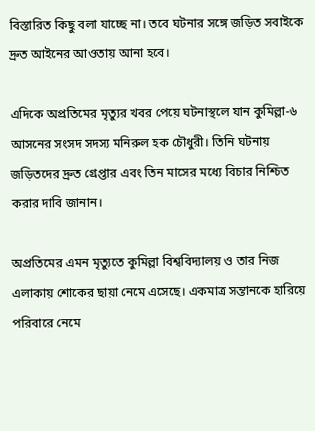বিস্তারিত কিছু বলা যাচ্ছে না। তবে ঘটনার সঙ্গে জড়িত সবাইকে দ্রুত আইনের আওতায় আনা হবে।

এদিকে অপ্রতিমের মৃত্যুর খবর পেয়ে ঘটনাস্থলে যান কুমিল্লা-৬ আসনের সংসদ সদস্য মনিরুল হক চৌধুরী। তিনি ঘটনায় জড়িতদের দ্রুত গ্রেপ্তার এবং তিন মাসের মধ্যে বিচার নিশ্চিত করার দাবি জানান।

অপ্রতিমের এমন মৃত্যুতে কুমিল্লা বিশ্ববিদ্যালয় ও তার নিজ এলাকায় শোকের ছায়া নেমে এসেছে। একমাত্র সন্তানকে হারিয়ে পরিবারে নেমে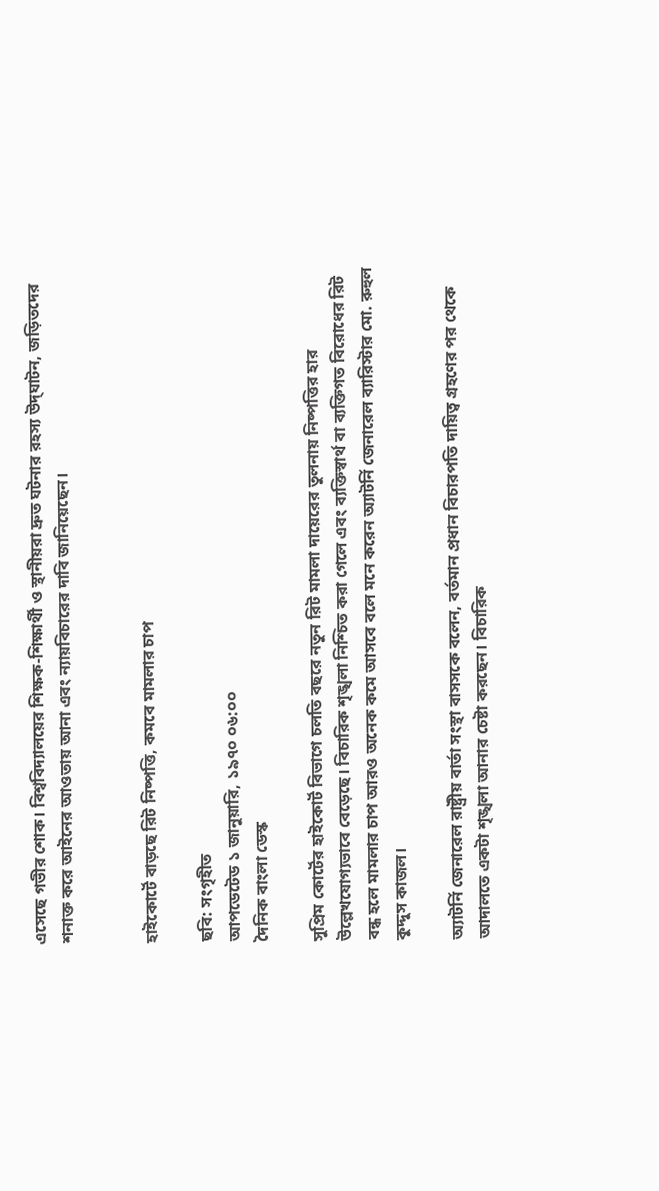এসেছে গভীর শোক। বিশ্ববিদ্যালয়ের শিক্ষক-শিক্ষার্থী ও স্থানীয়রা দ্রুত ঘটনার রহস্য উদ্‌ঘাটন, জড়িতদের শনাক্ত করে আইনের আওতায় আনা এবং ন্যায়বিচারের দাবি জানিয়েছেন।


হাইকোর্টে বাড়ছে রিট নিষ্পত্তি, কমবে মামলার চাপ

ছবি: সংগৃহীত
আপডেটেড ১ জানুয়ারি, ১৯৭০ ০৬:০০
দৈনিক বাংলা ডেস্ক

সুপ্রিম কোর্টের হাইকোর্ট বিভাগে চলতি বছরে নতুন রিট মামলা দায়েরের তুলনায় নিষ্পত্তির হার উল্লেখযোগ্যভাবে বেড়েছে। বিচারিক শৃঙ্খলা নিশ্চিত করা গেলে এবং ব্যক্তিস্বার্থ বা ব্যক্তিগত বিরোধের রিট বন্ধ হলে মামলার চাপ আরও অনেক কমে আসবে বলে মনে করেন অ্যাটর্নি জেনারেল ব্যারিস্টার মো. রুহুল কুদ্দুস কাজল।

অ্যাটর্নি জেনারেল রাষ্ট্রীয় বার্তা সংস্থা বাসসকে বলেন, বর্তমান প্রধান বিচারপতি দায়িত্ব গ্রহণের পর থেকে আদালতে একটা শৃঙ্খলা আনার চেষ্টা করছেন। বিচারিক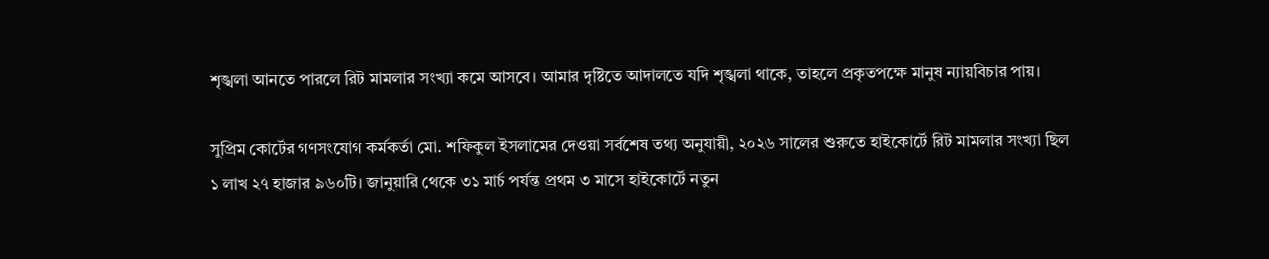শৃঙ্খলা আনতে পারলে রিট মামলার সংখ্যা কমে আসবে। আমার দৃষ্টিতে আদালতে যদি শৃঙ্খলা থাকে, তাহলে প্রকৃতপক্ষে মানুষ ন্যায়বিচার পায়।

সুপ্রিম কোর্টের গণসংযোগ কর্মকর্তা মো. শফিকুল ইসলামের দেওয়া সর্বশেষ তথ্য অনুযায়ী, ২০২৬ সালের শুরুতে হাইকোর্টে রিট মামলার সংখ্যা ছিল ১ লাখ ২৭ হাজার ৯৬০টি। জানুয়ারি থেকে ৩১ মার্চ পর্যন্ত প্রথম ৩ মাসে হাইকোর্টে নতুন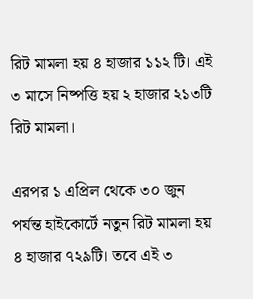রিট মামলা হয় ৪ হাজার ১১২ টি। এই ৩ মাসে নিষ্পত্তি হয় ২ হাজার ২১৩টি রিট মামলা।

এরপর ১ এপ্রিল থেকে ৩০ জুন পর্যন্ত হাইকোর্টে নতুন রিট মামলা হয় ৪ হাজার ৭২৯টি। তবে এই ৩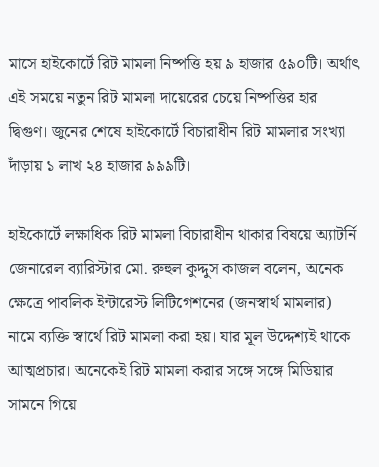মাসে হাইকোর্টে রিট মামলা নিষ্পত্তি হয় ৯ হাজার ৫৯০টি। অর্থাৎ এই সময়ে নতুন রিট মামলা দায়েরের চেয়ে নিষ্পত্তির হার দ্বিগুণ। জুনের শেষে হাইকোর্টে বিচারাধীন রিট মামলার সংখ্যা দাঁড়ায় ১ লাখ ২৪ হাজার ৯৯৯টি।

হাইকোর্টে লক্ষাধিক রিট মামলা বিচারাধীন থাকার বিষয়ে অ্যাটর্নি জেনারেল ব্যারিস্টার মো. রুহুল কুদ্দুস কাজল বলেন, অনেক ক্ষেত্রে পাবলিক ইন্টারেস্ট লিটিগেশনের (জনস্বার্থ মামলার) নামে ব্যক্তি স্বার্থে রিট মামলা করা হয়। যার মূল উদ্দেশ্যই থাকে আত্মপ্রচার। অনেকেই রিট মামলা করার সঙ্গে সঙ্গে মিডিয়ার সামনে গিয়ে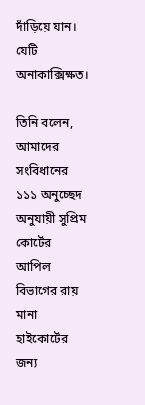দাঁড়িয়ে যান। যেটি অনাকাক্সিক্ষত।

তিনি বলেন, আমাদের সংবিধানের ১১১ অনুচ্ছেদ অনুযায়ী সুপ্রিম কোর্টের আপিল বিভাগের রায় মানা হাইকোর্টের জন্য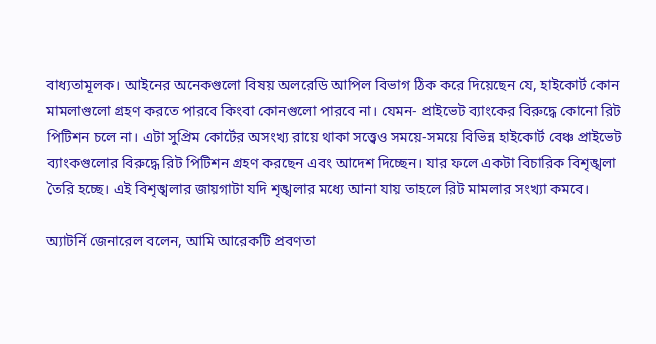বাধ্যতামূলক। আইনের অনেকগুলো বিষয় অলরেডি আপিল বিভাগ ঠিক করে দিয়েছেন যে, হাইকোর্ট কোন মামলাগুলো গ্রহণ করতে পারবে কিংবা কোনগুলো পারবে না। যেমন- প্রাইভেট ব্যাংকের বিরুদ্ধে কোনো রিট পিটিশন চলে না। এটা সুপ্রিম কোর্টের অসংখ্য রায়ে থাকা সত্ত্বেও সময়ে-সময়ে বিভিন্ন হাইকোর্ট বেঞ্চ প্রাইভেট ব্যাংকগুলোর বিরুদ্ধে রিট পিটিশন গ্রহণ করছেন এবং আদেশ দিচ্ছেন। যার ফলে একটা বিচারিক বিশৃঙ্খলা তৈরি হচ্ছে। এই বিশৃঙ্খলার জায়গাটা যদি শৃঙ্খলার মধ্যে আনা যায় তাহলে রিট মামলার সংখ্যা কমবে।

অ্যাটর্নি জেনারেল বলেন, আমি আরেকটি প্রবণতা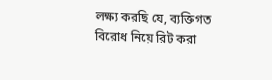লক্ষ্য করছি যে, ব্যক্তিগত বিরোধ নিয়ে রিট করা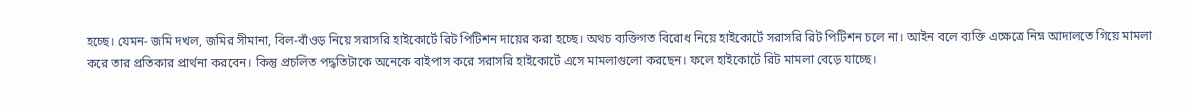হচ্ছে। যেমন- জমি দখল, জমির সীমানা, বিল-বাঁওড় নিয়ে সরাসরি হাইকোর্টে রিট পিটিশন দায়ের করা হচ্ছে। অথচ ব্যক্তিগত বিরোধ নিয়ে হাইকোর্টে সরাসরি রিট পিটিশন চলে না। আইন বলে ব্যক্তি এক্ষেত্রে নিম্ন আদালতে গিয়ে মামলা করে তার প্রতিকার প্রার্থনা করবেন। কিন্তু প্রচলিত পদ্ধতিটাকে অনেকে বাইপাস করে সরাসরি হাইকোর্টে এসে মামলাগুলো করছেন। ফলে হাইকোর্টে রিট মামলা বেড়ে যাচ্ছে।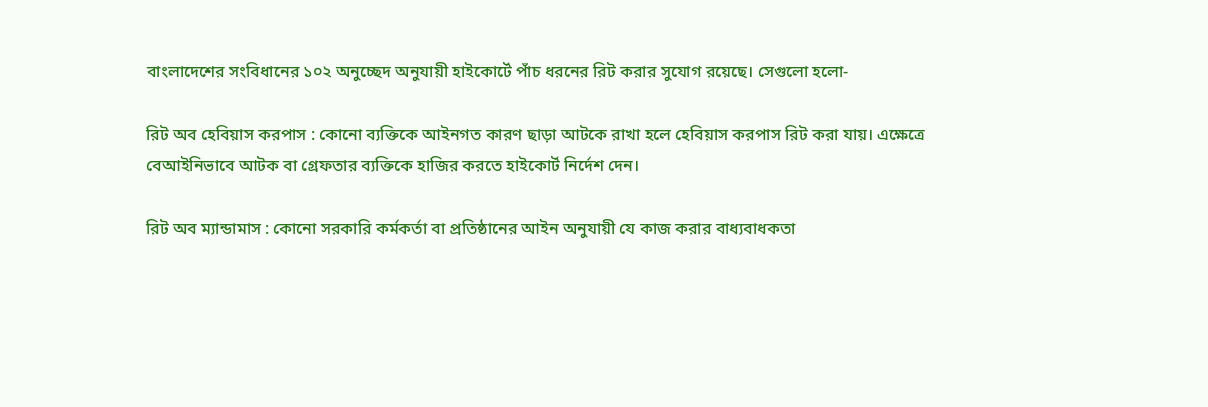বাংলাদেশের সংবিধানের ১০২ অনুচ্ছেদ অনুযায়ী হাইকোর্টে পাঁচ ধরনের রিট করার সুযোগ রয়েছে। সেগুলো হলো-

রিট অব হেবিয়াস করপাস : কোনো ব্যক্তিকে আইনগত কারণ ছাড়া আটকে রাখা হলে হেবিয়াস করপাস রিট করা যায়। এক্ষেত্রে বেআইনিভাবে আটক বা গ্রেফতার ব্যক্তিকে হাজির করতে হাইকোর্ট নির্দেশ দেন।

রিট অব ম্যান্ডামাস : কোনো সরকারি কর্মকর্তা বা প্রতিষ্ঠানের আইন অনুযায়ী যে কাজ করার বাধ্যবাধকতা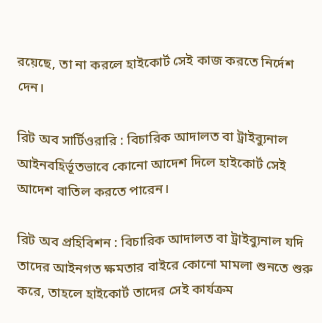রয়েছে, তা না করলে হাইকোর্ট সেই কাজ করতে নির্দেশ দেন।

রিট অব সার্টিওরারি : বিচারিক আদালত বা ট্রাইব্যুনাল আইনবহির্ভূতভাবে কোনো আদেশ দিলে হাইকোর্ট সেই আদেশ বাতিল করতে পারেন।

রিট অব প্রহিবিশন : বিচারিক আদালত বা ট্রাইব্যুনাল যদি তাদের আইনগত ক্ষমতার বাইরে কোনো মামলা শুনতে শুরু করে, তাহলে হাইকোর্ট তাদের সেই কার্যক্রম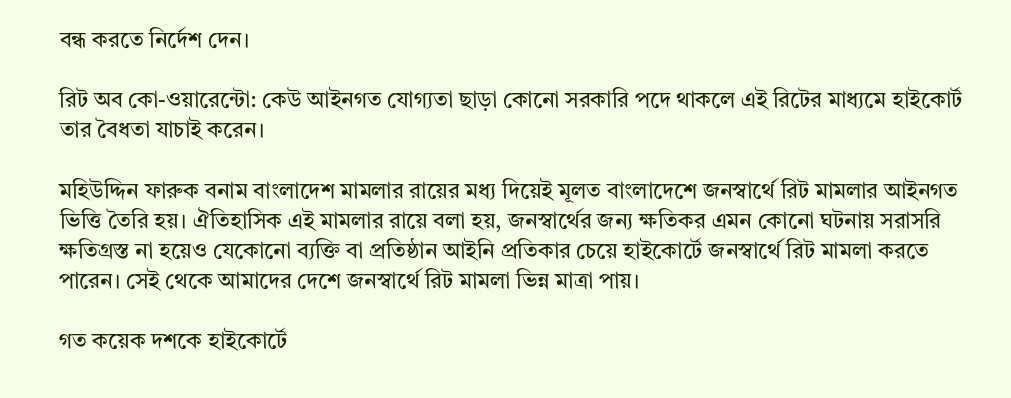বন্ধ করতে নির্দেশ দেন।

রিট অব কো-ওয়ারেন্টো: কেউ আইনগত যোগ্যতা ছাড়া কোনো সরকারি পদে থাকলে এই রিটের মাধ্যমে হাইকোর্ট তার বৈধতা যাচাই করেন।

মহিউদ্দিন ফারুক বনাম বাংলাদেশ মামলার রায়ের মধ্য দিয়েই মূলত বাংলাদেশে জনস্বার্থে রিট মামলার আইনগত ভিত্তি তৈরি হয়। ঐতিহাসিক এই মামলার রায়ে বলা হয়, জনস্বার্থের জন্য ক্ষতিকর এমন কোনো ঘটনায় সরাসরি ক্ষতিগ্রস্ত না হয়েও যেকোনো ব্যক্তি বা প্রতিষ্ঠান আইনি প্রতিকার চেয়ে হাইকোর্টে জনস্বার্থে রিট মামলা করতে পারেন। সেই থেকে আমাদের দেশে জনস্বার্থে রিট মামলা ভিন্ন মাত্রা পায়।

গত কয়েক দশকে হাইকোর্টে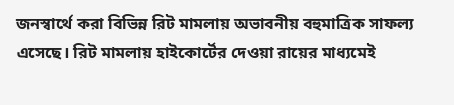জনস্বার্থে করা বিভিন্ন রিট মামলায় অভাবনীয় বহুমাত্রিক সাফল্য এসেছে। রিট মামলায় হাইকোর্টের দেওয়া রায়ের মাধ্যমেই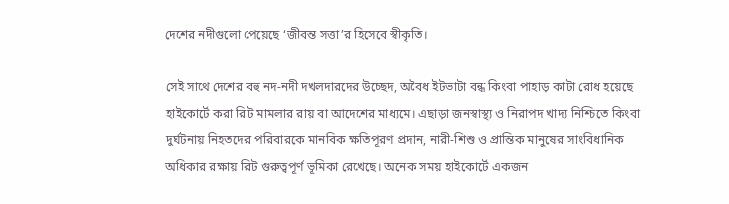দেশের নদীগুলো পেয়েছে ‘জীবন্ত সত্তা’র হিসেবে স্বীকৃতি।

সেই সাথে দেশের বহু নদ-নদী দখলদারদের উচ্ছেদ, অবৈধ ইটভাটা বন্ধ কিংবা পাহাড় কাটা রোধ হয়েছে হাইকোর্টে করা রিট মামলার রায় বা আদেশের মাধ্যমে। এছাড়া জনস্বাস্থ্য ও নিরাপদ খাদ্য নিশ্চিতে কিংবা দুর্ঘটনায় নিহতদের পরিবারকে মানবিক ক্ষতিপূরণ প্রদান, নারী-শিশু ও প্রান্তিক মানুষের সাংবিধানিক অধিকার রক্ষায় রিট গুরুত্বপূর্ণ ভূমিকা রেখেছে। অনেক সময় হাইকোর্টে একজন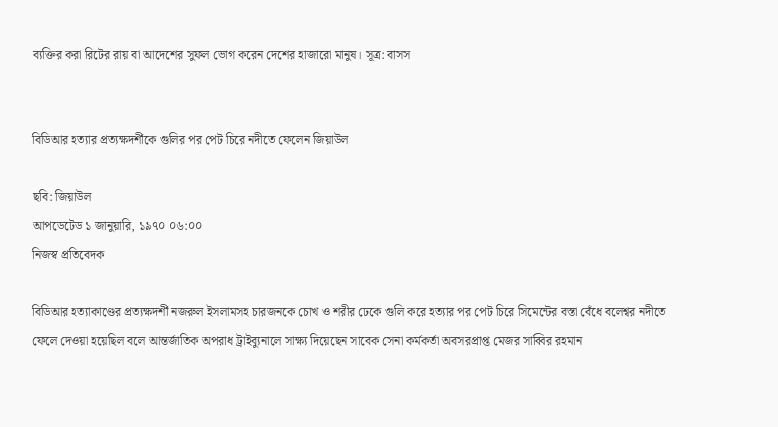ব্যক্তির করা রিটের রায় বা আদেশের সুফল ভোগ করেন দেশের হাজারো মানুষ। সূত্র: বাসস


বিডিআর হত্যার প্রত্যক্ষদর্শীকে গুলির পর পেট চিরে নদীতে ফেলেন জিয়াউল

ছবি: জিয়াউল
আপডেটেড ১ জানুয়ারি, ১৯৭০ ০৬:০০
নিজস্ব প্রতিবেদক

বিডিআর হত্যাকাণ্ডের প্রত্যক্ষদর্শী নজরুল ইসলামসহ চারজনকে চোখ ও শরীর ঢেকে গুলি করে হত্যার পর পেট চিরে সিমেন্টের বস্তা বেঁধে বলেশ্বর নদীতে ফেলে দেওয়া হয়েছিল বলে আন্তর্জাতিক অপরাধ ট্রাইব্যুনালে সাক্ষ্য দিয়েছেন সাবেক সেনা কর্মকর্তা অবসরপ্রাপ্ত মেজর সাব্বির রহমান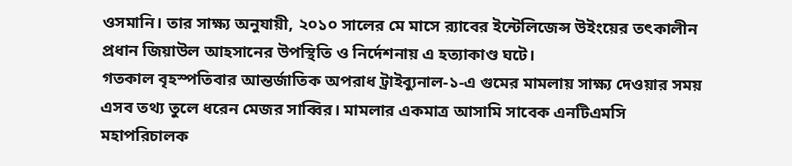ওসমানি। তার সাক্ষ্য অনুযায়ী, ২০১০ সালের মে মাসে র‌্যাবের ইন্টেলিজেন্স উইংয়ের তৎকালীন প্রধান জিয়াউল আহসানের উপস্থিতি ও নির্দেশনায় এ হত্যাকাণ্ড ঘটে।
গতকাল বৃহস্পতিবার আন্তর্জাতিক অপরাধ ট্রাইব্যুনাল-১-এ গুমের মামলায় সাক্ষ্য দেওয়ার সময় এসব তথ্য তুলে ধরেন মেজর সাব্বির। মামলার একমাত্র আসামি সাবেক এনটিএমসি মহাপরিচালক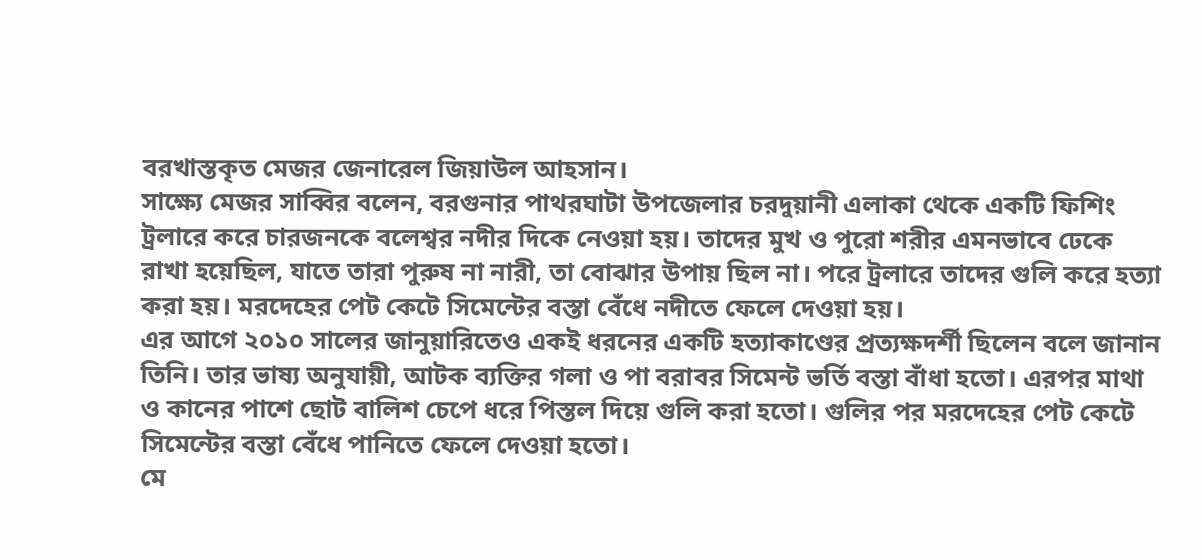বরখাস্তকৃত মেজর জেনারেল জিয়াউল আহসান।
সাক্ষ্যে মেজর সাব্বির বলেন, বরগুনার পাথরঘাটা উপজেলার চরদুয়ানী এলাকা থেকে একটি ফিশিং ট্রলারে করে চারজনকে বলেশ্বর নদীর দিকে নেওয়া হয়। তাদের মুখ ও পুরো শরীর এমনভাবে ঢেকে রাখা হয়েছিল, যাতে তারা পুরুষ না নারী, তা বোঝার উপায় ছিল না। পরে ট্রলারে তাদের গুলি করে হত্যা করা হয়। মরদেহের পেট কেটে সিমেন্টের বস্তা বেঁধে নদীতে ফেলে দেওয়া হয়।
এর আগে ২০১০ সালের জানুয়ারিতেও একই ধরনের একটি হত্যাকাণ্ডের প্রত্যক্ষদর্শী ছিলেন বলে জানান তিনি। তার ভাষ্য অনুযায়ী, আটক ব্যক্তির গলা ও পা বরাবর সিমেন্ট ভর্তি বস্তা বাঁধা হতো। এরপর মাথা ও কানের পাশে ছোট বালিশ চেপে ধরে পিস্তল দিয়ে গুলি করা হতো। গুলির পর মরদেহের পেট কেটে সিমেন্টের বস্তা বেঁধে পানিতে ফেলে দেওয়া হতো।
মে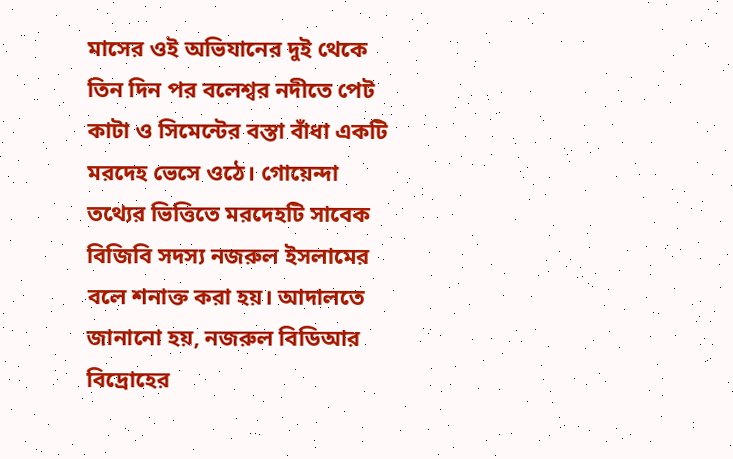মাসের ওই অভিযানের দুই থেকে তিন দিন পর বলেশ্বর নদীতে পেট কাটা ও সিমেন্টের বস্তা বাঁধা একটি মরদেহ ভেসে ওঠে। গোয়েন্দা তথ্যের ভিত্তিতে মরদেহটি সাবেক বিজিবি সদস্য নজরুল ইসলামের বলে শনাক্ত করা হয়। আদালতে জানানো হয়, নজরুল বিডিআর বিদ্রোহের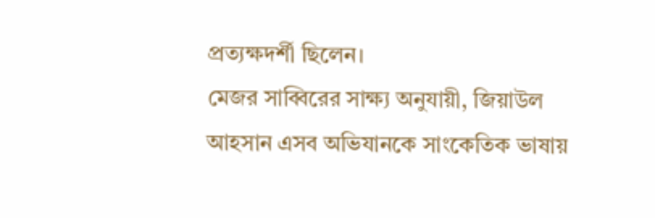প্রত্যক্ষদর্শী ছিলেন।
মেজর সাব্বিরের সাক্ষ্য অনুযায়ী, জিয়াউল আহসান এসব অভিযানকে সাংকেতিক ভাষায়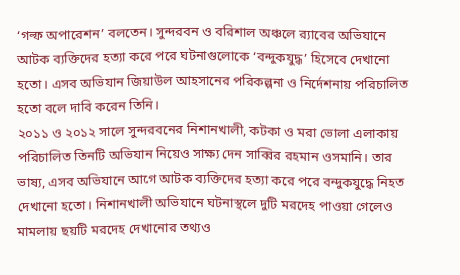‘গল্ফ অপারেশন’ বলতেন। সুন্দরবন ও বরিশাল অঞ্চলে র‌্যাবের অভিযানে আটক ব্যক্তিদের হত্যা করে পরে ঘটনাগুলোকে ‘বন্দুকযুদ্ধ’ হিসেবে দেখানো হতো। এসব অভিযান জিয়াউল আহসানের পরিকল্পনা ও নির্দেশনায় পরিচালিত হতো বলে দাবি করেন তিনি।
২০১১ ও ২০১২ সালে সুন্দরবনের নিশানখালী, কটকা ও মরা ভোলা এলাকায় পরিচালিত তিনটি অভিযান নিয়েও সাক্ষ্য দেন সাব্বির রহমান ওসমানি। তার ভাষ্য, এসব অভিযানে আগে আটক ব্যক্তিদের হত্যা করে পরে বন্দুকযুদ্ধে নিহত দেখানো হতো। নিশানখালী অভিযানে ঘটনাস্থলে দুটি মরদেহ পাওয়া গেলেও মামলায় ছয়টি মরদেহ দেখানোর তথ্যও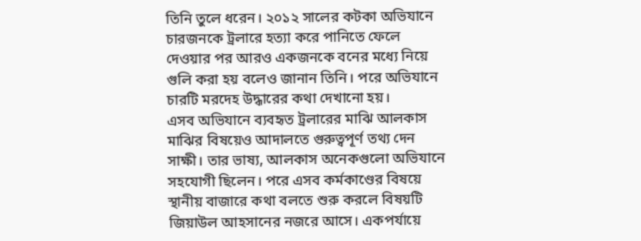তিনি তুলে ধরেন। ২০১২ সালের কটকা অভিযানে চারজনকে ট্রলারে হত্যা করে পানিতে ফেলে দেওয়ার পর আরও একজনকে বনের মধ্যে নিয়ে গুলি করা হয় বলেও জানান তিনি। পরে অভিযানে চারটি মরদেহ উদ্ধারের কথা দেখানো হয়।
এসব অভিযানে ব্যবহৃত ট্রলারের মাঝি আলকাস মাঝির বিষয়েও আদালতে গুরুত্বপূর্ণ তথ্য দেন সাক্ষী। তার ভাষ্য, আলকাস অনেকগুলো অভিযানে সহযোগী ছিলেন। পরে এসব কর্মকাণ্ডের বিষয়ে স্থানীয় বাজারে কথা বলতে শুরু করলে বিষয়টি জিয়াউল আহসানের নজরে আসে। একপর্যায়ে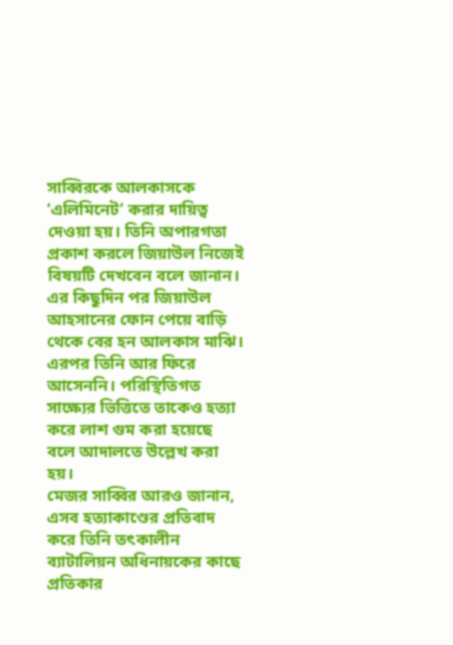সাব্বিরকে আলকাসকে ‘এলিমিনেট’ করার দায়িত্ব দেওয়া হয়। তিনি অপারগতা প্রকাশ করলে জিয়াউল নিজেই বিষয়টি দেখবেন বলে জানান।
এর কিছুদিন পর জিয়াউল আহসানের ফোন পেয়ে বাড়ি থেকে বের হন আলকাস মাঝি। এরপর তিনি আর ফিরে আসেননি। পরিস্থিতিগত সাক্ষ্যের ভিত্তিতে তাকেও হত্যা করে লাশ গুম করা হয়েছে বলে আদালতে উল্লেখ করা হয়।
মেজর সাব্বির আরও জানান, এসব হত্যাকাণ্ডের প্রতিবাদ করে তিনি তৎকালীন ব্যাটালিয়ন অধিনায়কের কাছে প্রতিকার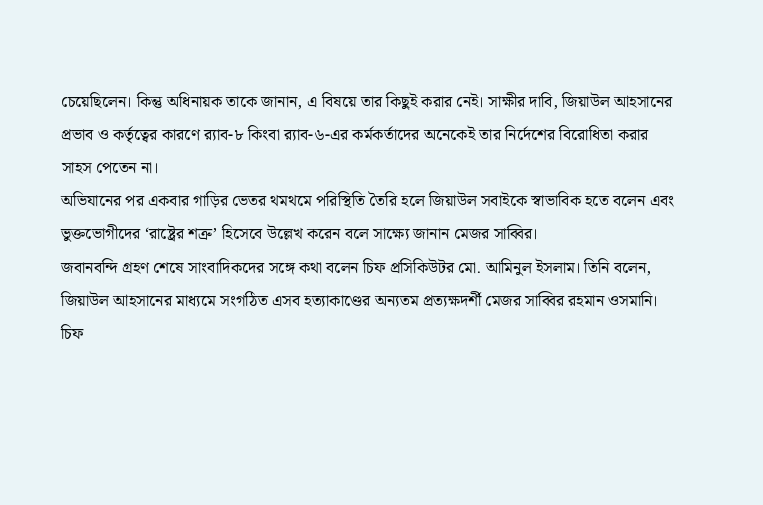চেয়েছিলেন। কিন্তু অধিনায়ক তাকে জানান, এ বিষয়ে তার কিছুই করার নেই। সাক্ষীর দাবি, জিয়াউল আহসানের প্রভাব ও কর্তৃত্বের কারণে র‌্যাব-৮ কিংবা র‌্যাব-৬-এর কর্মকর্তাদের অনেকেই তার নির্দেশের বিরোধিতা করার সাহস পেতেন না।
অভিযানের পর একবার গাড়ির ভেতর থমথমে পরিস্থিতি তৈরি হলে জিয়াউল সবাইকে স্বাভাবিক হতে বলেন এবং ভুক্তভোগীদের ‘রাষ্ট্রের শত্রু’ হিসেবে উল্লেখ করেন বলে সাক্ষ্যে জানান মেজর সাব্বির।
জবানবন্দি গ্রহণ শেষে সাংবাদিকদের সঙ্গে কথা বলেন চিফ প্রসিকিউটর মো. আমিনুল ইসলাম। তিনি বলেন, জিয়াউল আহসানের মাধ্যমে সংগঠিত এসব হত্যাকাণ্ডের অন্যতম প্রত্যক্ষদর্শী মেজর সাব্বির রহমান ওসমানি।
চিফ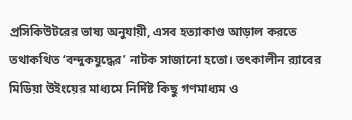প্রসিকিউটরের ভাষ্য অনুযায়ী, এসব হত্যাকাণ্ড আড়াল করতে তথাকথিত ‘বন্দুকযুদ্ধের’ নাটক সাজানো হতো। তৎকালীন র‌্যাবের মিডিয়া উইংয়ের মাধ্যমে নির্দিষ্ট কিছু গণমাধ্যম ও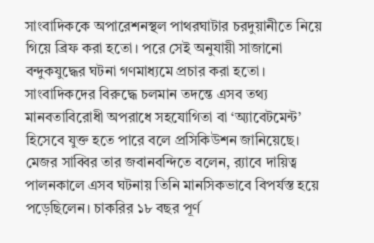সাংবাদিককে অপারেশনস্থল পাথরঘাটার চরদুয়ানীতে নিয়ে গিয়ে ব্রিফ করা হতো। পরে সেই অনুযায়ী সাজানো বন্দুকযুদ্ধের ঘটনা গণমাধ্যমে প্রচার করা হতো। সাংবাদিকদের বিরুদ্ধে চলমান তদন্তে এসব তথ্য মানবতাবিরোধী অপরাধে সহযোগিতা বা ‘অ্যাবেটমেন্ট’ হিসেবে যুক্ত হতে পারে বলে প্রসিকিউশন জানিয়েছে।
মেজর সাব্বির তার জবানবন্দিতে বলেন, র‌্যাবে দায়িত্ব পালনকালে এসব ঘটনায় তিনি মানসিকভাবে বিপর্যস্ত হয়ে পড়েছিলেন। চাকরির ১৮ বছর পূর্ণ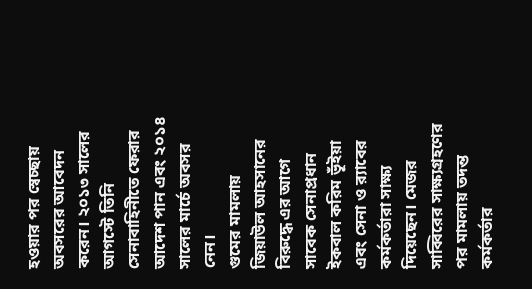হওয়ার পর স্বেচ্ছায় অবসরের আবেদন করেন। ২০১৩ সালের আগস্টে তিনি সেনাবাহিনীতে ফেরার আদেশ পান এবং ২০১৪ সালের মার্চে অবসর নেন।
গুমের মামলায় জিয়াউল আহসানের বিরুদ্ধে এর আগে সাবেক সেনাপ্রধান ইকবাল করিম ভূঁইয়া এবং সেনা ও র‌্যাবের কর্মকর্তারা সাক্ষ্য দিয়েছেন। মেজর সাব্বিরের সাক্ষ্যগ্রহণের পর মামলায় তদন্ত কর্মকর্তার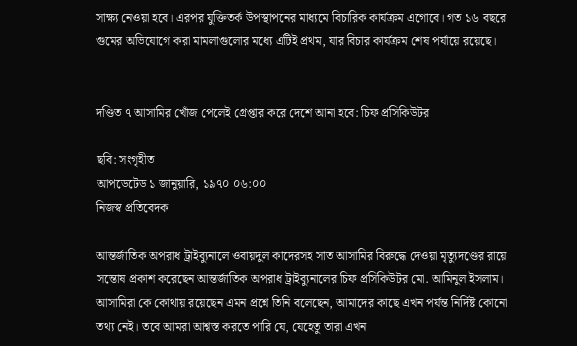সাক্ষ্য নেওয়া হবে। এরপর যুক্তিতর্ক উপস্থাপনের মাধ্যমে বিচারিক কার্যক্রম এগোবে। গত ১৬ বছরে গুমের অভিযোগে করা মামলাগুলোর মধ্যে এটিই প্রথম, যার বিচার কার্যক্রম শেষ পর্যায়ে রয়েছে।


দণ্ডিত ৭ আসামির খোঁজ পেলেই গ্রেপ্তার করে দেশে আনা হবে: চিফ প্রসিকিউটর

ছবি: সংগৃহীত
আপডেটেড ১ জানুয়ারি, ১৯৭০ ০৬:০০
নিজস্ব প্রতিবেদক

আন্তর্জাতিক অপরাধ ট্রাইব্যুনালে ওবায়দুল কাদেরসহ সাত আসামির বিরুদ্ধে দেওয়া মৃত্যুদণ্ডের রায়ে সন্তোষ প্রকাশ করেছেন আন্তর্জাতিক অপরাধ ট্রাইব্যুনালের চিফ প্রসিকিউটর মো. আমিনুল ইসলাম। আসামিরা কে কোথায় রয়েছেন এমন প্রশ্নে তিনি বলেছেন, আমাদের কাছে এখন পর্যন্ত নির্দিষ্ট কোনো তথ্য নেই। তবে আমরা আশ্বস্ত করতে পারি যে, যেহেতু তারা এখন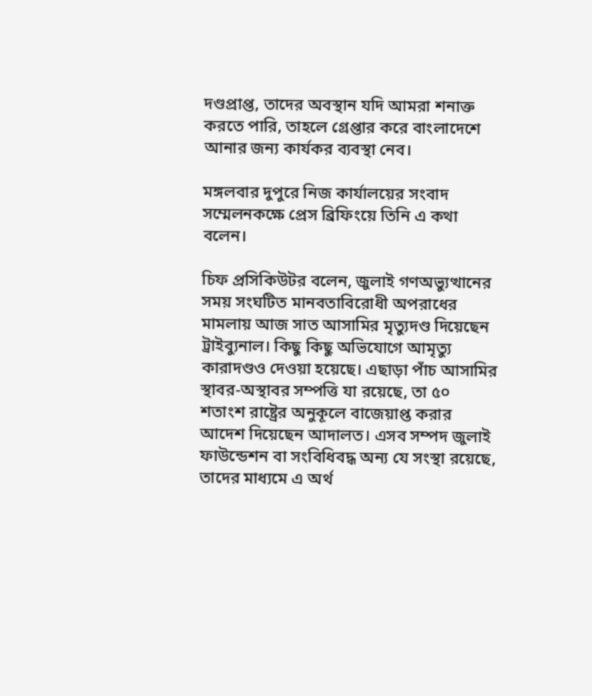দণ্ডপ্রাপ্ত, তাদের অবস্থান যদি আমরা শনাক্ত করতে পারি, তাহলে গ্রেপ্তার করে বাংলাদেশে আনার জন্য কার্যকর ব্যবস্থা নেব।

মঙ্গলবার দুপুরে নিজ কার্যালয়ের সংবাদ সম্মেলনকক্ষে প্রেস ব্রিফিংয়ে তিনি এ কথা বলেন।

চিফ প্রসিকিউটর বলেন, জুলাই গণঅভ্যুত্থানের সময় সংঘটিত মানবতাবিরোধী অপরাধের মামলায় আজ সাত আসামির মৃত্যুদণ্ড দিয়েছেন ট্রাইব্যুনাল। কিছু কিছু অভিযোগে আমৃত্যু কারাদণ্ডও দেওয়া হয়েছে। এছাড়া পাঁচ আসামির স্থাবর-অস্থাবর সম্পত্তি যা রয়েছে, তা ৫০ শতাংশ রাষ্ট্রের অনুকূলে বাজেয়াপ্ত করার আদেশ দিয়েছেন আদালত। এসব সম্পদ জুলাই ফাউন্ডেশন বা সংবিধিবদ্ধ অন্য যে সংস্থা রয়েছে, তাদের মাধ্যমে এ অর্থ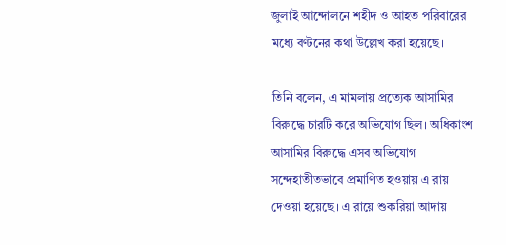জুলাই আন্দোলনে শহীদ ও আহত পরিবারের মধ্যে বণ্টনের কথা উল্লেখ করা হয়েছে।

তিনি বলেন, এ মামলায় প্রত্যেক আসামির বিরুদ্ধে চারটি করে অভিযোগ ছিল। অধিকাংশ আসামির বিরুদ্ধে এসব অভিযোগ সন্দেহাতীতভাবে প্রমাণিত হওয়ায় এ রায় দেওয়া হয়েছে। এ রায়ে শুকরিয়া আদায়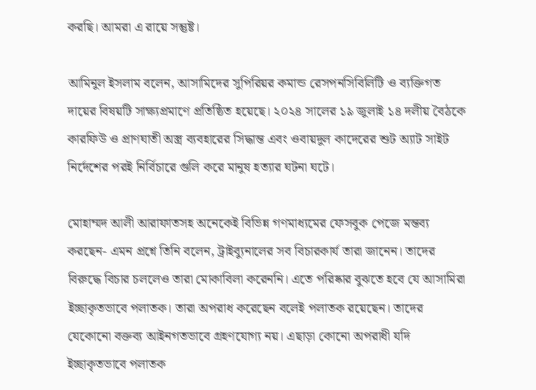করছি। আমরা এ রায়ে সন্তুষ্ট।

আমিনুল ইসলাম বলেন, আসামিদের সুপিরিয়র কমান্ড রেসপনসিবিলিটি ও ব্যক্তিগত দায়ের বিষয়টি সাক্ষ্যপ্রমাণে প্রতিষ্ঠিত হয়েছে। ২০২৪ সালের ১৯ জুলাই ১৪ দলীয় বৈঠকে কারফিউ ও প্রাণঘাতী অস্ত্র ব্যবহারের সিদ্ধান্ত এবং ওবায়দুল কাদেরের শুট অ্যাট সাইট নির্দেশের পরই নির্বিচারে গুলি করে মানুষ হত্যার ঘটনা ঘটে।

মোহাম্মদ আলী আরাফাতসহ অনেকেই বিভিন্ন গণমাধ্যমের ফেসবুক পেজে মন্তব্য করছেন- এমন প্রশ্নে তিনি বলেন, ট্রাইব্যুনালের সব বিচারকার্য তারা জানেন। তাদের বিরুদ্ধে বিচার চললেও তারা মোকাবিলা করেননি। এতে পরিষ্কার বুঝতে হবে যে আসামিরা ইচ্ছাকৃতভাবে পলাতক। তারা অপরাধ করেছেন বলেই পলাতক রয়েছেন। তাদের যেকোনো বক্তব্য আইনগতভাবে গ্রহণযোগ্য নয়। এছাড়া কোনো অপরাধী যদি ইচ্ছাকৃতভাবে পলাতক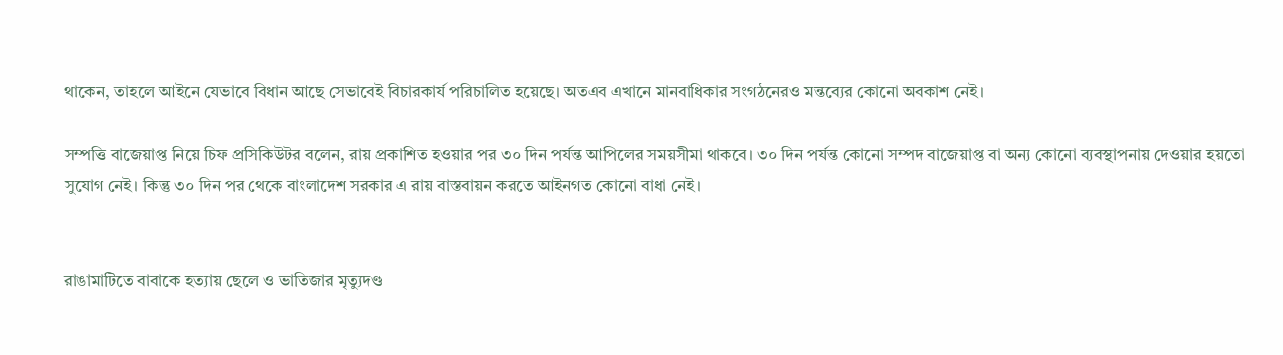থাকেন, তাহলে আইনে যেভাবে বিধান আছে সেভাবেই বিচারকার্য পরিচালিত হয়েছে। অতএব এখানে মানবাধিকার সংগঠনেরও মন্তব্যের কোনো অবকাশ নেই।

সম্পত্তি বাজেয়াপ্ত নিয়ে চিফ প্রসিকিউটর বলেন, রায় প্রকাশিত হওয়ার পর ৩০ দিন পর্যন্ত আপিলের সময়সীমা থাকবে। ৩০ দিন পর্যন্ত কোনো সম্পদ বাজেয়াপ্ত বা অন্য কোনো ব্যবস্থাপনায় দেওয়ার হয়তো সুযোগ নেই। কিন্তু ৩০ দিন পর থেকে বাংলাদেশ সরকার এ রায় বাস্তবায়ন করতে আইনগত কোনো বাধা নেই।


রাঙামাটিতে বাবাকে হত্যায় ছেলে ও ভাতিজার মৃত্যুদণ্ড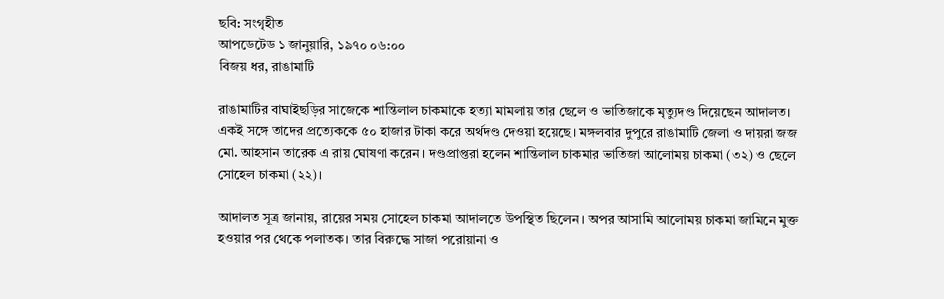ছবি: সংগৃহীত
আপডেটেড ১ জানুয়ারি, ১৯৭০ ০৬:০০
বিজয় ধর, রাঙামাটি

রাঙামাটির বাঘাইছড়ির সাজেকে শান্তিলাল চাকমাকে হত্যা মামলায় তার ছেলে ও ভাতিজাকে মৃত্যুদণ্ড দিয়েছেন আদালত। একই সঙ্গে তাদের প্রত্যেককে ৫০ হাজার টাকা করে অর্থদণ্ড দেওয়া হয়েছে। মঙ্গলবার দুপুরে রাঙামাটি জেলা ও দায়রা জজ মো. আহসান তারেক এ রায় ঘোষণা করেন। দণ্ডপ্রাপ্তরা হলেন শান্তিলাল চাকমার ভাতিজা আলোময় চাকমা (৩২) ও ছেলে সোহেল চাকমা (২২)।

আদালত সূত্র জানায়, রায়ের সময় সোহেল চাকমা আদালতে উপস্থিত ছিলেন। অপর আসামি আলোময় চাকমা জামিনে মুক্ত হওয়ার পর থেকে পলাতক। তার বিরুদ্ধে সাজা পরোয়ানা ও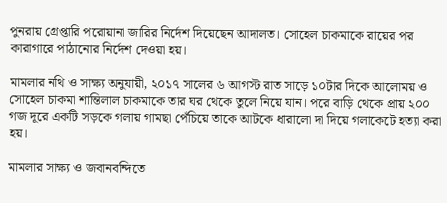পুনরায় গ্রেপ্তারি পরোয়ানা জারির নির্দেশ দিয়েছেন আদালত। সোহেল চাকমাকে রায়ের পর কারাগারে পাঠানোর নির্দেশ দেওয়া হয়।

মামলার নথি ও সাক্ষ্য অনুযায়ী, ২০১৭ সালের ৬ আগস্ট রাত সাড়ে ১০টার দিকে আলোময় ও সোহেল চাকমা শান্তিলাল চাকমাকে তার ঘর থেকে তুলে নিয়ে যান। পরে বাড়ি থেকে প্রায় ২০০ গজ দূরে একটি সড়কে গলায় গামছা পেঁচিয়ে তাকে আটকে ধারালো দা দিয়ে গলাকেটে হত্যা করা হয়।

মামলার সাক্ষ্য ও জবানবন্দিতে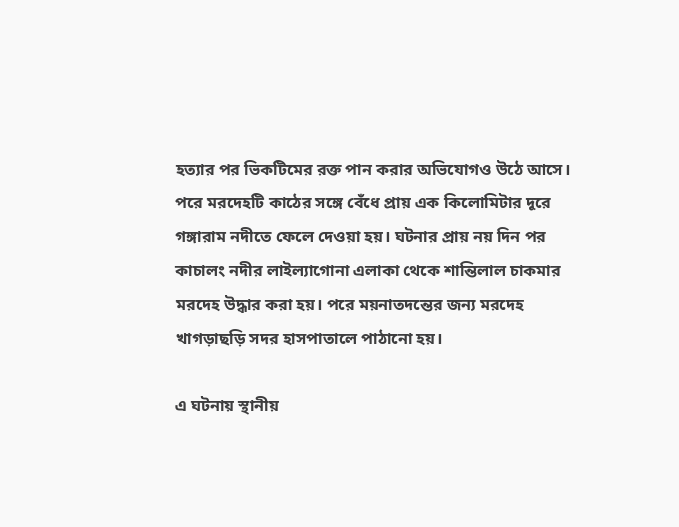হত্যার পর ভিকটিমের রক্ত পান করার অভিযোগও উঠে আসে। পরে মরদেহটি কাঠের সঙ্গে বেঁধে প্রায় এক কিলোমিটার দূরে গঙ্গারাম নদীতে ফেলে দেওয়া হয়। ঘটনার প্রায় নয় দিন পর কাচালং নদীর লাইল্যাগোনা এলাকা থেকে শান্তিলাল চাকমার মরদেহ উদ্ধার করা হয়। পরে ময়নাতদন্তের জন্য মরদেহ খাগড়াছড়ি সদর হাসপাতালে পাঠানো হয়।

এ ঘটনায় স্থানীয়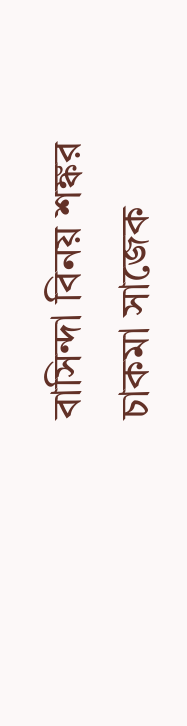বাসিন্দা বিনয় শঙ্কর চাকমা সাজেক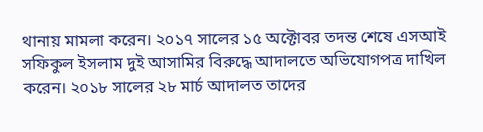থানায় মামলা করেন। ২০১৭ সালের ১৫ অক্টোবর তদন্ত শেষে এসআই সফিকুল ইসলাম দুই আসামির বিরুদ্ধে আদালতে অভিযোগপত্র দাখিল করেন। ২০১৮ সালের ২৮ মার্চ আদালত তাদের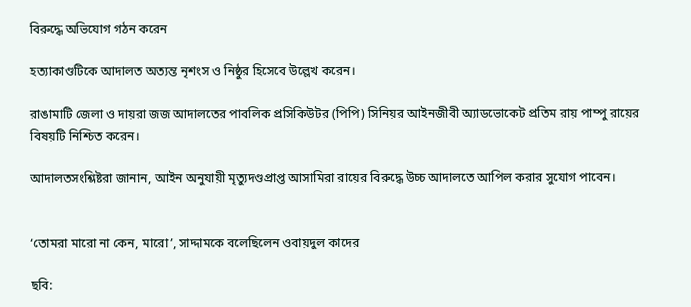বিরুদ্ধে অভিযোগ গঠন করেন

হত্যাকাণ্ডটিকে আদালত অত্যন্ত নৃশংস ও নিষ্ঠুর হিসেবে উল্লেখ করেন।

রাঙামাটি জেলা ও দায়রা জজ আদালতের পাবলিক প্রসিকিউটর (পিপি) সিনিয়র আইনজীবী অ্যাডভোকেট প্রতিম রায় পাম্পু রায়ের বিষয়টি নিশ্চিত করেন।

আদালতসংশ্লিষ্টরা জানান, আইন অনুযায়ী মৃত্যুদণ্ডপ্রাপ্ত আসামিরা রায়ের বিরুদ্ধে উচ্চ আদালতে আপিল করার সুযোগ পাবেন।


‘তোমরা মারো না কেন, মারো’, সাদ্দামকে বলেছিলেন ওবায়দুল কাদের

ছবি: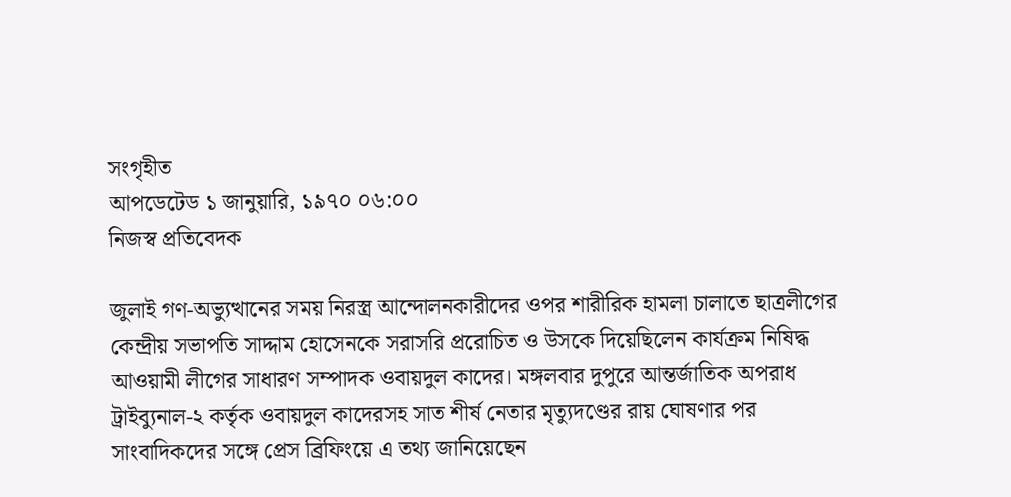সংগৃহীত
আপডেটেড ১ জানুয়ারি, ১৯৭০ ০৬:০০
নিজস্ব প্রতিবেদক

জুলাই গণ-অভ্যুত্থানের সময় নিরস্ত্র আন্দোলনকারীদের ওপর শারীরিক হামলা চালাতে ছাত্রলীগের কেন্দ্রীয় সভাপতি সাদ্দাম হোসেনকে সরাসরি প্ররোচিত ও উসকে দিয়েছিলেন কার্যক্রম নিষিদ্ধ আওয়ামী লীগের সাধারণ সম্পাদক ওবায়দুল কাদের। মঙ্গলবার দুপুরে আন্তর্জাতিক অপরাধ ট্রাইব্যুনাল-২ কর্তৃক ওবায়দুল কাদেরসহ সাত শীর্ষ নেতার মৃত্যুদণ্ডের রায় ঘোষণার পর সাংবাদিকদের সঙ্গে প্রেস ব্রিফিংয়ে এ তথ্য জানিয়েছেন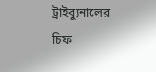ট্রাইব্যুনালের চিফ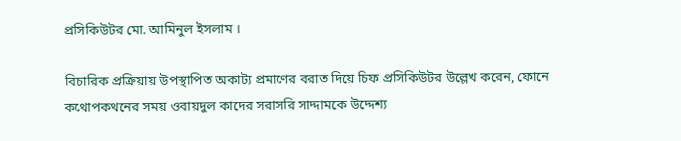প্রসিকিউটর মো. আমিনুল ইসলাম ।

বিচারিক প্রক্রিয়ায় উপস্থাপিত অকাট্য প্রমাণের বরাত দিয়ে চিফ প্রসিকিউটর উল্লেখ করেন, ফোনে কথোপকথনের সময় ওবায়দুল কাদের সরাসরি সাদ্দামকে উদ্দেশ্য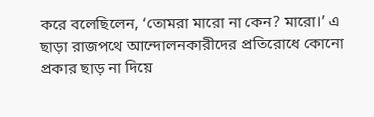করে বলেছিলেন, ‘তোমরা মারো না কেন? মারো।’ এ ছাড়া রাজপথে আন্দোলনকারীদের প্রতিরোধে কোনো প্রকার ছাড় না দিয়ে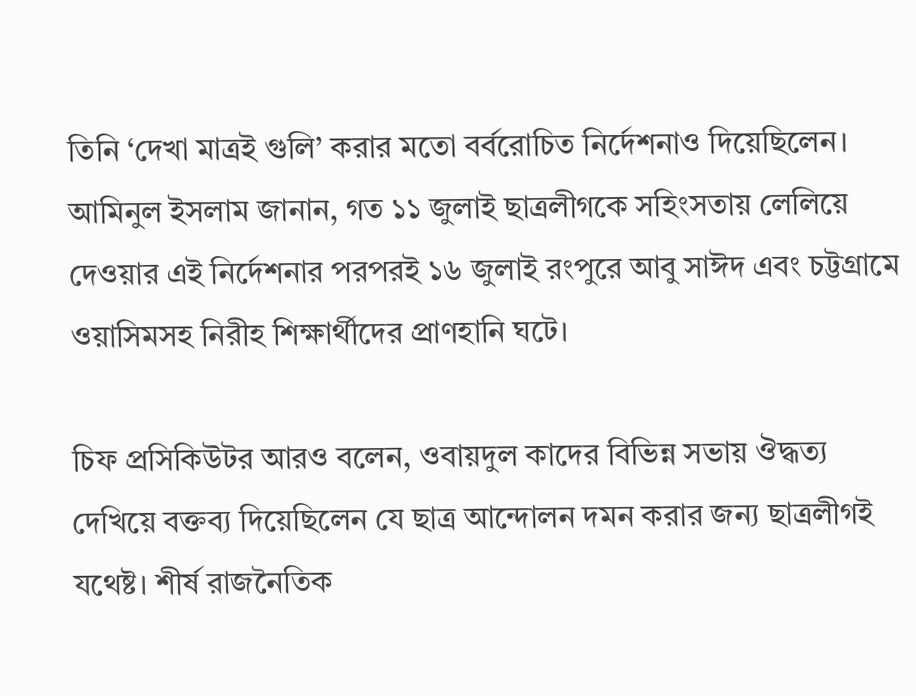তিনি ‘দেখা মাত্রই গুলি’ করার মতো বর্বরোচিত নির্দেশনাও দিয়েছিলেন। আমিনুল ইসলাম জানান, গত ১১ জুলাই ছাত্রলীগকে সহিংসতায় লেলিয়ে দেওয়ার এই নির্দেশনার পরপরই ১৬ জুলাই রংপুরে আবু সাঈদ এবং চট্টগ্রামে ওয়াসিমসহ নিরীহ শিক্ষার্থীদের প্রাণহানি ঘটে।

চিফ প্রসিকিউটর আরও বলেন, ওবায়দুল কাদের বিভিন্ন সভায় ঔদ্ধত্য দেখিয়ে বক্তব্য দিয়েছিলেন যে ছাত্র আন্দোলন দমন করার জন্য ছাত্রলীগই যথেষ্ট। শীর্ষ রাজনৈতিক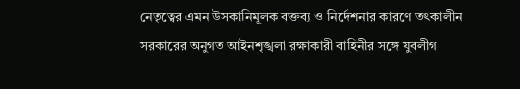নেতৃত্বের এমন উসকানিমূলক বক্তব্য ও নির্দেশনার কারণে তৎকালীন সরকারের অনুগত আইনশৃঙ্খলা রক্ষাকারী বাহিনীর সঙ্গে যুবলীগ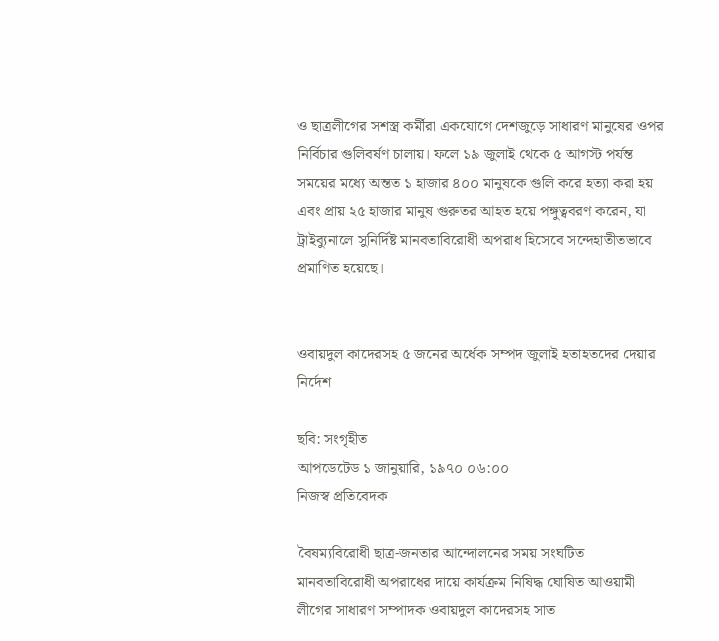ও ছাত্রলীগের সশস্ত্র কর্মীরা একযোগে দেশজুড়ে সাধারণ মানুষের ওপর নির্বিচার গুলিবর্ষণ চালায়। ফলে ১৯ জুলাই থেকে ৫ আগস্ট পর্যন্ত সময়ের মধ্যে অন্তত ১ হাজার ৪০০ মানুষকে গুলি করে হত্যা করা হয় এবং প্রায় ২৫ হাজার মানুষ গুরুতর আহত হয়ে পঙ্গুত্ববরণ করেন, যা ট্রাইব্যুনালে সুনির্দিষ্ট মানবতাবিরোধী অপরাধ হিসেবে সন্দেহাতীতভাবে প্রমাণিত হয়েছে।


ওবায়দুল কাদেরসহ ৫ জনের অর্ধেক সম্পদ জুলাই হতাহতদের দেয়ার নির্দেশ

ছবি: সংগৃহীত
আপডেটেড ১ জানুয়ারি, ১৯৭০ ০৬:০০
নিজস্ব প্রতিবেদক

বৈষম্যবিরোধী ছাত্র-জনতার আন্দোলনের সময় সংঘটিত মানবতাবিরোধী অপরাধের দায়ে কার্যক্রম নিষিদ্ধ ঘোষিত আওয়ামী লীগের সাধারণ সম্পাদক ওবায়দুল কাদেরসহ সাত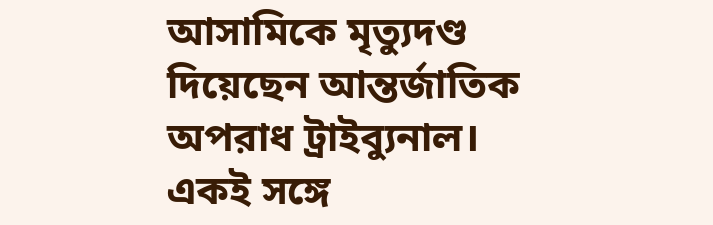আসামিকে মৃত্যুদণ্ড দিয়েছেন আন্তর্জাতিক অপরাধ ট্রাইব্যুনাল। একই সঙ্গে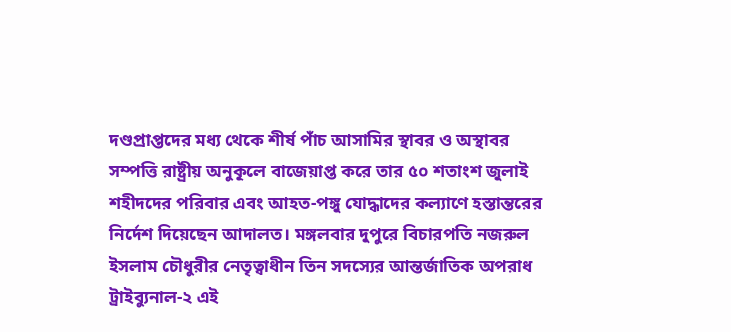দণ্ডপ্রাপ্তদের মধ্য থেকে শীর্ষ পাঁচ আসামির স্থাবর ও অস্থাবর সম্পত্তি রাষ্ট্রীয় অনুকূলে বাজেয়াপ্ত করে তার ৫০ শতাংশ জুলাই শহীদদের পরিবার এবং আহত-পঙ্গু যোদ্ধাদের কল্যাণে হস্তান্তরের নির্দেশ দিয়েছেন আদালত। মঙ্গলবার দুপুরে বিচারপতি নজরুল ইসলাম চৌধুরীর নেতৃত্বাধীন তিন সদস্যের আন্তর্জাতিক অপরাধ ট্রাইব্যুনাল-২ এই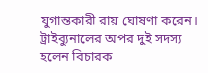যুগান্তকারী রায় ঘোষণা করেন। ট্রাইব্যুনালের অপর দুই সদস্য হলেন বিচারক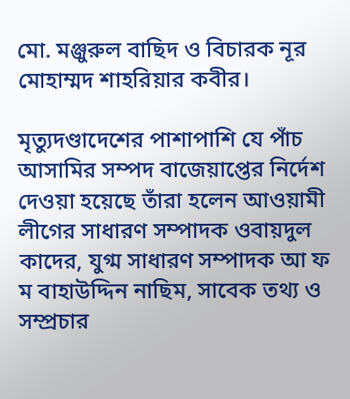মো. মঞ্জুরুল বাছিদ ও বিচারক নূর মোহাম্মদ শাহরিয়ার কবীর।

মৃত্যুদণ্ডাদেশের পাশাপাশি যে পাঁচ আসামির সম্পদ বাজেয়াপ্তের নির্দেশ দেওয়া হয়েছে তাঁরা হলেন আওয়ামী লীগের সাধারণ সম্পাদক ওবায়দুল কাদের, যুগ্ম সাধারণ সম্পাদক আ ফ ম বাহাউদ্দিন নাছিম, সাবেক তথ্য ও সম্প্রচার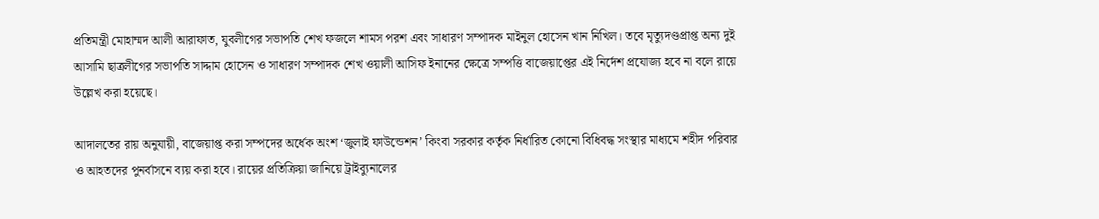প্রতিমন্ত্রী মোহাম্মদ আলী আরাফাত, যুবলীগের সভাপতি শেখ ফজলে শামস পরশ এবং সাধারণ সম্পাদক মাইনুল হোসেন খান নিখিল। তবে মৃত্যুদণ্ডপ্রাপ্ত অন্য দুই আসামি ছাত্রলীগের সভাপতি সাদ্দাম হোসেন ও সাধারণ সম্পাদক শেখ ওয়ালী আসিফ ইনানের ক্ষেত্রে সম্পত্তি বাজেয়াপ্তের এই নির্দেশ প্রযোজ্য হবে না বলে রায়ে উল্লেখ করা হয়েছে।

আদালতের রায় অনুযায়ী, বাজেয়াপ্ত করা সম্পদের অর্ধেক অংশ ‘জুলাই ফাউন্ডেশন’ কিংবা সরকার কর্তৃক নির্ধারিত কোনো বিধিবদ্ধ সংস্থার মাধ্যমে শহীদ পরিবার ও আহতদের পুনর্বাসনে ব্যয় করা হবে। রায়ের প্রতিক্রিয়া জানিয়ে ট্রাইব্যুনালের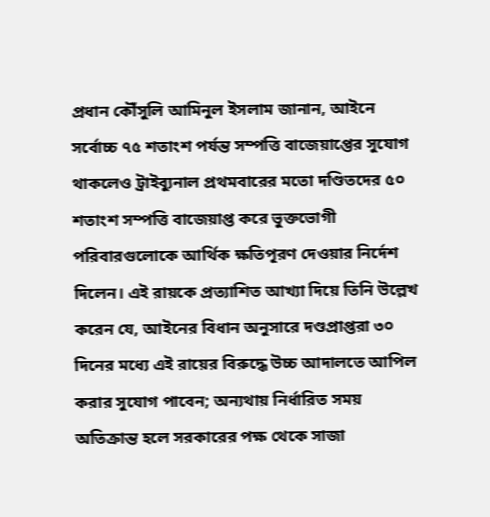প্রধান কৌঁসুলি আমিনুল ইসলাম জানান, আইনে সর্বোচ্চ ৭৫ শতাংশ পর্যন্ত সম্পত্তি বাজেয়াপ্তের সুযোগ থাকলেও ট্রাইব্যুনাল প্রথমবারের মতো দণ্ডিতদের ৫০ শতাংশ সম্পত্তি বাজেয়াপ্ত করে ভুক্তভোগী পরিবারগুলোকে আর্থিক ক্ষতিপূরণ দেওয়ার নির্দেশ দিলেন। এই রায়কে প্রত্যাশিত আখ্যা দিয়ে তিনি উল্লেখ করেন যে, আইনের বিধান অনুসারে দণ্ডপ্রাপ্তরা ৩০ দিনের মধ্যে এই রায়ের বিরুদ্ধে উচ্চ আদালতে আপিল করার সুযোগ পাবেন; অন্যথায় নির্ধারিত সময় অতিক্রান্ত হলে সরকারের পক্ষ থেকে সাজা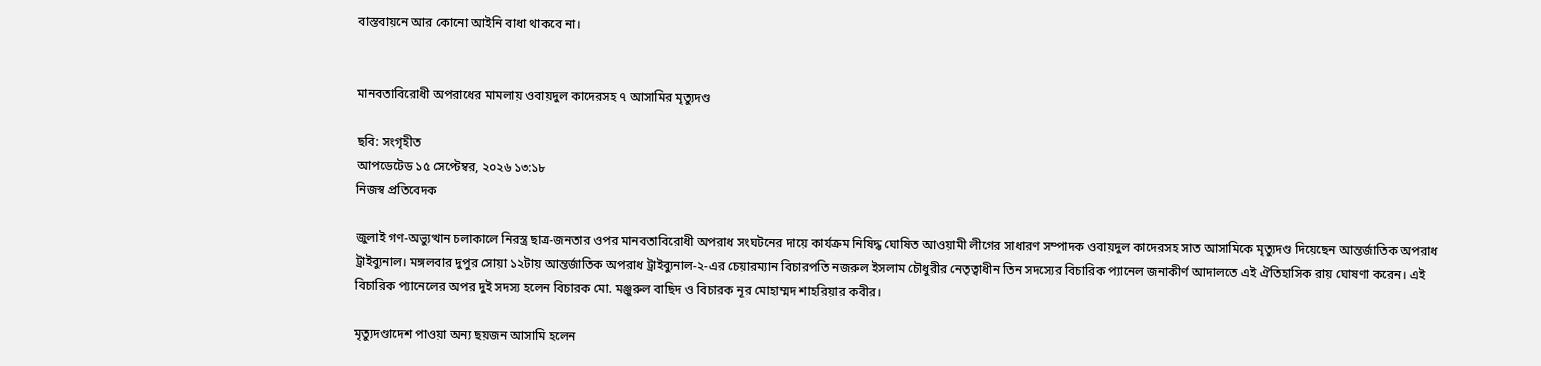বাস্তবায়নে আর কোনো আইনি বাধা থাকবে না।


মানবতাবিরোধী অপরাধের মামলায় ওবায়দুল কাদেরসহ ৭ আসামির মৃত্যুদণ্ড

ছবি: সংগৃহীত
আপডেটেড ১৫ সেপ্টেম্বর, ২০২৬ ১৩:১৮
নিজস্ব প্রতিবেদক

জুলাই গণ-অভ্যুত্থান চলাকালে নিরস্ত্র ছাত্র-জনতার ওপর মানবতাবিরোধী অপরাধ সংঘটনের দায়ে কার্যক্রম নিষিদ্ধ ঘোষিত আওয়ামী লীগের সাধারণ সম্পাদক ওবায়দুল কাদেরসহ সাত আসামিকে মৃত্যুদণ্ড দিয়েছেন আন্তর্জাতিক অপরাধ ট্রাইব্যুনাল। মঙ্গলবার দুপুর সোয়া ১২টায় আন্তর্জাতিক অপরাধ ট্রাইব্যুনাল-২-এর চেয়ারম্যান বিচারপতি নজরুল ইসলাম চৌধুরীর নেতৃত্বাধীন তিন সদস্যের বিচারিক প্যানেল জনাকীর্ণ আদালতে এই ঐতিহাসিক রায় ঘোষণা করেন। এই বিচারিক প্যানেলের অপর দুই সদস্য হলেন বিচারক মো. মঞ্জুরুল বাছিদ ও বিচারক নূর মোহাম্মদ শাহরিয়ার কবীর।

মৃত্যুদণ্ডাদেশ পাওয়া অন্য ছয়জন আসামি হলেন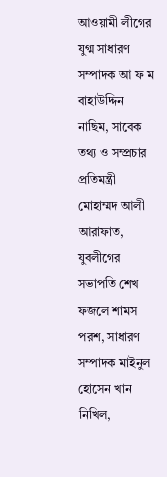আওয়ামী লীগের যুগ্ম সাধারণ সম্পাদক আ ফ ম বাহাউদ্দিন নাছিম, সাবেক তথ্য ও সম্প্রচার প্রতিমন্ত্রী মোহাম্মদ আলী আরাফাত, যুবলীগের সভাপতি শেখ ফজলে শামস পরশ, সাধারণ সম্পাদক মাইনুল হোসেন খান নিখিল,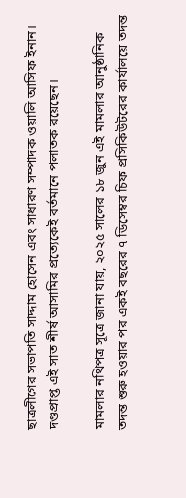ছাত্রলীগের সভাপতি সাদ্দাম হোসেন এবং সাধারণ সম্পাদক ওয়ালি আসিফ ইনান। দণ্ডপ্রাপ্ত এই সাত শীর্ষ আসামির প্রত্যেকেই বর্তমানে পলাতক রয়েছেন।

মামলার নথিপত্র সূত্রে জানা যায়, ২০২৫ সালের ১৮ জুন এই মামলার আনুষ্ঠানিক তদন্ত শুরু হওয়ার পর একই বছরের ৭ ডিসেম্বর চিফ প্রসিকিউটরের কার্যালয়ে তদন্ত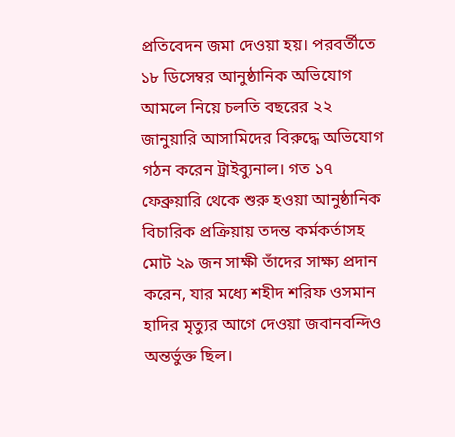প্রতিবেদন জমা দেওয়া হয়। পরবর্তীতে ১৮ ডিসেম্বর আনুষ্ঠানিক অভিযোগ আমলে নিয়ে চলতি বছরের ২২ জানুয়ারি আসামিদের বিরুদ্ধে অভিযোগ গঠন করেন ট্রাইব্যুনাল। গত ১৭ ফেব্রুয়ারি থেকে শুরু হওয়া আনুষ্ঠানিক বিচারিক প্রক্রিয়ায় তদন্ত কর্মকর্তাসহ মোট ২৯ জন সাক্ষী তাঁদের সাক্ষ্য প্রদান করেন, যার মধ্যে শহীদ শরিফ ওসমান হাদির মৃত্যুর আগে দেওয়া জবানবন্দিও অন্তর্ভুক্ত ছিল।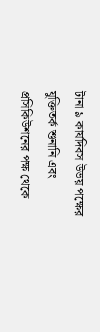টানা ৯ কার্যদিবস উভয় পক্ষের যুক্তিতর্ক শুনানি এবং প্রসিকিউশনের পক্ষ থেকে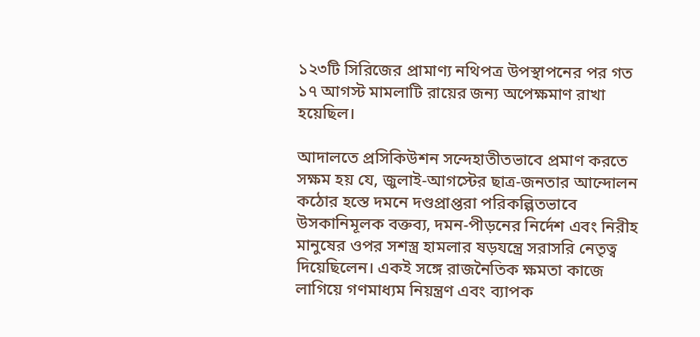১২৩টি সিরিজের প্রামাণ্য নথিপত্র উপস্থাপনের পর গত ১৭ আগস্ট মামলাটি রায়ের জন্য অপেক্ষমাণ রাখা হয়েছিল।

আদালতে প্রসিকিউশন সন্দেহাতীতভাবে প্রমাণ করতে সক্ষম হয় যে, জুলাই-আগস্টের ছাত্র-জনতার আন্দোলন কঠোর হস্তে দমনে দণ্ডপ্রাপ্তরা পরিকল্পিতভাবে উসকানিমূলক বক্তব্য, দমন-পীড়নের নির্দেশ এবং নিরীহ মানুষের ওপর সশস্ত্র হামলার ষড়যন্ত্রে সরাসরি নেতৃত্ব দিয়েছিলেন। একই সঙ্গে রাজনৈতিক ক্ষমতা কাজে লাগিয়ে গণমাধ্যম নিয়ন্ত্রণ এবং ব্যাপক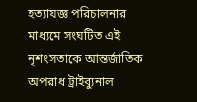হত্যাযজ্ঞ পরিচালনার মাধ্যমে সংঘটিত এই নৃশংসতাকে আন্তর্জাতিক অপরাধ ট্রাইব্যুনাল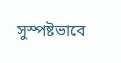সুস্পষ্টভাবে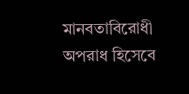মানবতাবিরোধী অপরাধ হিসেবে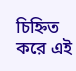চিহ্নিত করে এই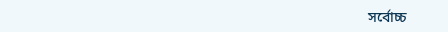সর্বোচ্চ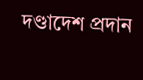দণ্ডাদেশ প্রদান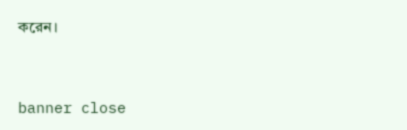করেন।


banner close